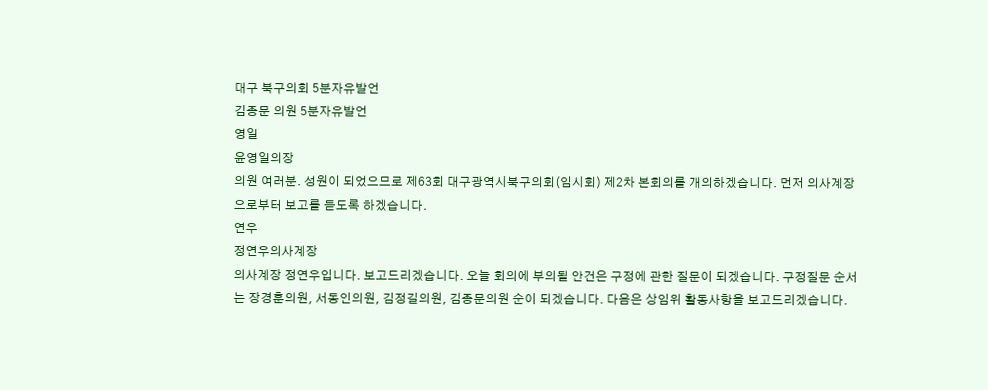대구 북구의회 5분자유발언
김종문 의원 5분자유발언
영일
윤영일의장
의원 여러분. 성원이 되었으므로 제63회 대구광역시북구의회(임시회) 제2차 본회의를 개의하겠습니다. 먼저 의사계장으로부터 보고를 듣도록 하겠습니다.
연우
정연우의사계장
의사계장 정연우입니다. 보고드리겠습니다. 오늘 회의에 부의될 안건은 구정에 관한 질문이 되겠습니다. 구정질문 순서는 장경훈의원, 서동인의원, 김정길의원, 김종문의원 순이 되겠습니다. 다음은 상임위 활동사항을 보고드리겠습니다.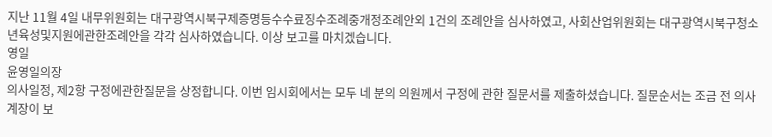지난 11월 4일 내무위원회는 대구광역시북구제증명등수수료징수조례중개정조례안외 1건의 조례안을 심사하였고, 사회산업위원회는 대구광역시북구청소년육성및지원에관한조례안을 각각 심사하였습니다. 이상 보고를 마치겠습니다.
영일
윤영일의장
의사일정, 제2항 구정에관한질문을 상정합니다. 이번 임시회에서는 모두 네 분의 의원께서 구정에 관한 질문서를 제출하셨습니다. 질문순서는 조금 전 의사계장이 보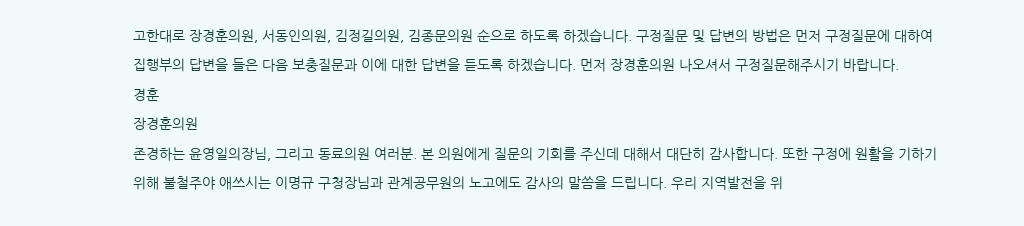고한대로 장경훈의원, 서동인의원, 김정길의원, 김종문의원 순으로 하도록 하겠습니다. 구정질문 및 답변의 방법은 먼저 구정질문에 대하여 집행부의 답변을 들은 다음 보충질문과 이에 대한 답변을 듣도록 하겠습니다. 먼저 장경훈의원 나오셔서 구정질문해주시기 바랍니다.
경훈
장경훈의원
존경하는 윤영일의장님, 그리고 동료의원 여러분. 본 의원에게 질문의 기회를 주신데 대해서 대단히 감사합니다. 또한 구정에 원활을 기하기 위해 불철주야 애쓰시는 이명규 구청장님과 관계공무원의 노고에도 감사의 말씀을 드립니다. 우리 지역발전을 위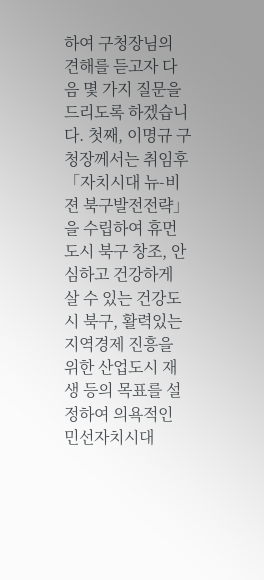하여 구청장님의 견해를 듣고자 다음 몇 가지 질문을 드리도록 하겠습니다. 첫째, 이명규 구청장께서는 취임후 「자치시대 뉴-비젼 북구발전전략」을 수립하여 휴먼도시 북구 창조, 안심하고 건강하게 살 수 있는 건강도시 북구, 활력있는 지역경제 진흥을 위한 산업도시 재생 등의 목표를 설정하여 의욕적인 민선자치시대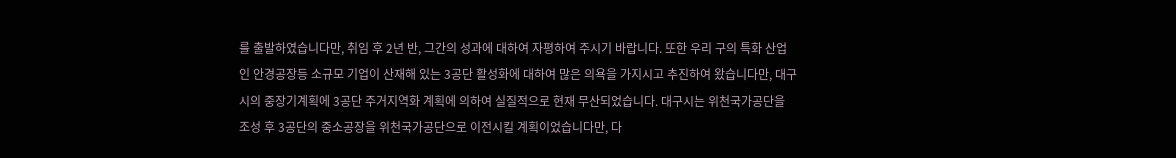를 출발하였습니다만, 취임 후 2년 반, 그간의 성과에 대하여 자평하여 주시기 바랍니다. 또한 우리 구의 특화 산업인 안경공장등 소규모 기업이 산재해 있는 3공단 활성화에 대하여 많은 의욕을 가지시고 추진하여 왔습니다만, 대구시의 중장기계획에 3공단 주거지역화 계획에 의하여 실질적으로 현재 무산되었습니다. 대구시는 위천국가공단을 조성 후 3공단의 중소공장을 위천국가공단으로 이전시킬 계획이었습니다만, 다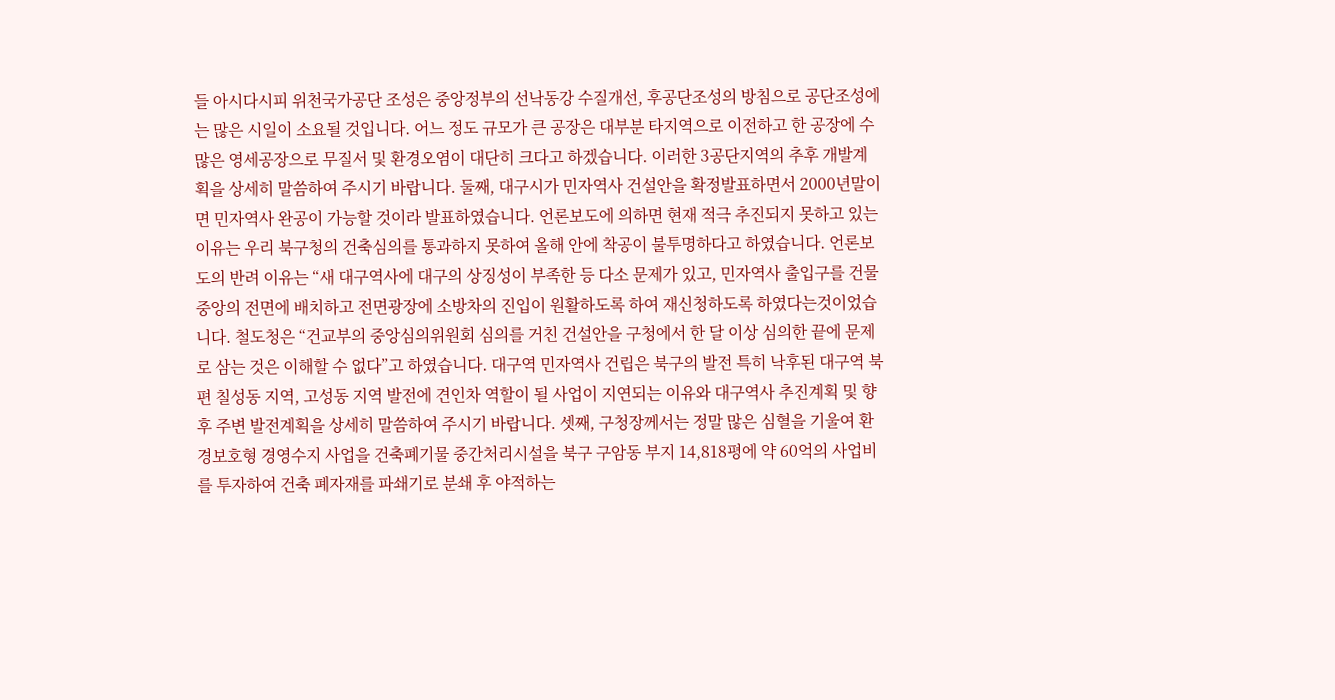들 아시다시피 위천국가공단 조성은 중앙정부의 선낙동강 수질개선, 후공단조성의 방침으로 공단조성에는 많은 시일이 소요될 것입니다. 어느 정도 규모가 큰 공장은 대부분 타지역으로 이전하고 한 공장에 수 많은 영세공장으로 무질서 및 환경오염이 대단히 크다고 하겠습니다. 이러한 3공단지역의 추후 개발계획을 상세히 말씀하여 주시기 바랍니다. 둘째, 대구시가 민자역사 건설안을 확정발표하면서 2000년말이면 민자역사 완공이 가능할 것이라 발표하였습니다. 언론보도에 의하면 현재 적극 추진되지 못하고 있는 이유는 우리 북구청의 건축심의를 통과하지 못하여 올해 안에 착공이 불투명하다고 하였습니다. 언론보도의 반려 이유는 “새 대구역사에 대구의 상징성이 부족한 등 다소 문제가 있고, 민자역사 출입구를 건물중앙의 전면에 배치하고 전면광장에 소방차의 진입이 원활하도록 하여 재신청하도록 하였다는것이었습니다. 철도청은 “건교부의 중앙심의위원회 심의를 거친 건설안을 구청에서 한 달 이상 심의한 끝에 문제로 삼는 것은 이해할 수 없다”고 하였습니다. 대구역 민자역사 건립은 북구의 발전 특히 낙후된 대구역 북편 칠성동 지역, 고성동 지역 발전에 견인차 역할이 될 사업이 지연되는 이유와 대구역사 추진계획 및 향후 주변 발전계획을 상세히 말씀하여 주시기 바랍니다. 셋째, 구청장께서는 정말 많은 심혈을 기울여 환경보호형 경영수지 사업을 건축폐기물 중간처리시설을 북구 구암동 부지 14,818평에 약 60억의 사업비를 투자하여 건축 폐자재를 파쇄기로 분쇄 후 야적하는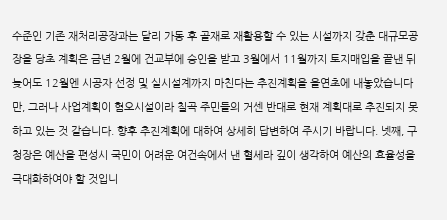수준인 기존 재처리공장과는 달리 가동 후 골재로 재활용할 수 있는 시설까지 갖춘 대규모공장을 당초 계획은 금년 2월에 건교부에 승인을 받고 3월에서 11월까지 토지매입을 끝낸 뒤 늦어도 12월엔 시공자 선정 및 실시설계까지 마친다는 추진계획을 올연초에 내놓았습니다만, 그러나 사업계획이 혐오시설이라 칠곡 주민들의 거센 반대로 현재 계획대로 추진되지 못하고 있는 것 같습니다. 향후 추진계획에 대하여 상세히 답변하여 주시기 바랍니다. 넷째, 구청장은 예산을 편성시 국민이 어려운 여건속에서 낸 혈세라 깊이 생각하여 예산의 효율성을 극대화하여야 할 것입니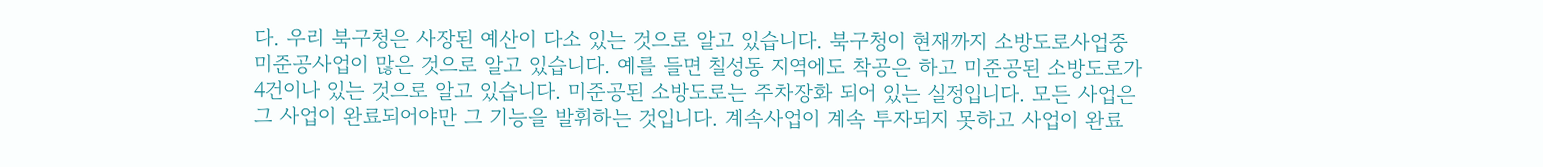다. 우리 북구청은 사장된 예산이 다소 있는 것으로 알고 있습니다. 북구청이 현재까지 소방도로사업중 미준공사업이 많은 것으로 알고 있습니다. 예를 들면 칠성동 지역에도 착공은 하고 미준공된 소방도로가 4건이나 있는 것으로 알고 있습니다. 미준공된 소방도로는 주차장화 되어 있는 실정입니다. 모든 사업은 그 사업이 완료되어야만 그 기능을 발휘하는 것입니다. 계속사업이 계속 투자되지 못하고 사업이 완료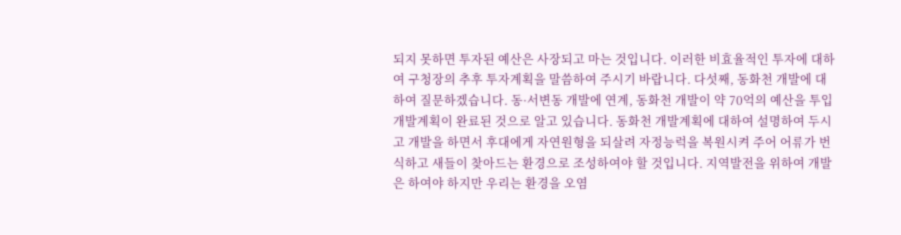되지 못하면 투자된 예산은 사장되고 마는 것입니다. 이러한 비효율적인 투자에 대하여 구청장의 추후 투자계획을 말씀하여 주시기 바랍니다. 다섯째, 동화천 개발에 대하여 질문하겠습니다. 동·서변동 개발에 연계, 동화천 개발이 약 70억의 예산을 투입 개발계획이 완료된 것으로 알고 있습니다. 동화천 개발계획에 대하여 설명하여 두시고 개발을 하면서 후대에게 자연원형을 되살려 자정능럭을 복원시켜 주어 어류가 번식하고 새들이 찾아드는 환경으로 조성하여야 할 것입니다. 지역발전을 위하여 개발은 하여야 하지만 우리는 환경을 오염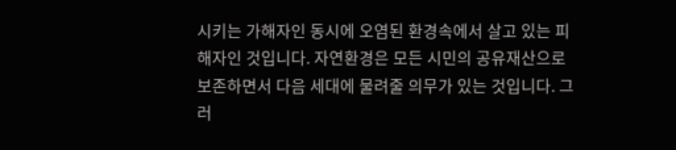시키는 가해자인 동시에 오염된 환경속에서 살고 있는 피해자인 것입니다. 자연환경은 모든 시민의 공유재산으로 보존하면서 다음 세대에 물려줄 의무가 있는 것입니다. 그러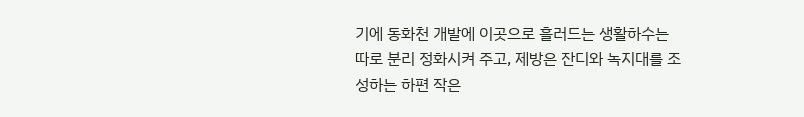기에 동화천 개발에 이곳으로 흘러드는 생활하수는 따로 분리 정화시켜 주고, 제방은 잔디와 녹지대를 조성하는 하편 작은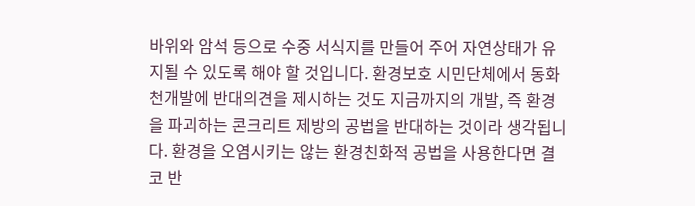바위와 암석 등으로 수중 서식지를 만들어 주어 자연상태가 유지될 수 있도록 해야 할 것입니다. 환경보호 시민단체에서 동화천개발에 반대의견을 제시하는 것도 지금까지의 개발, 즉 환경을 파괴하는 콘크리트 제방의 공법을 반대하는 것이라 생각됩니다. 환경을 오염시키는 않는 환경친화적 공법을 사용한다면 결코 반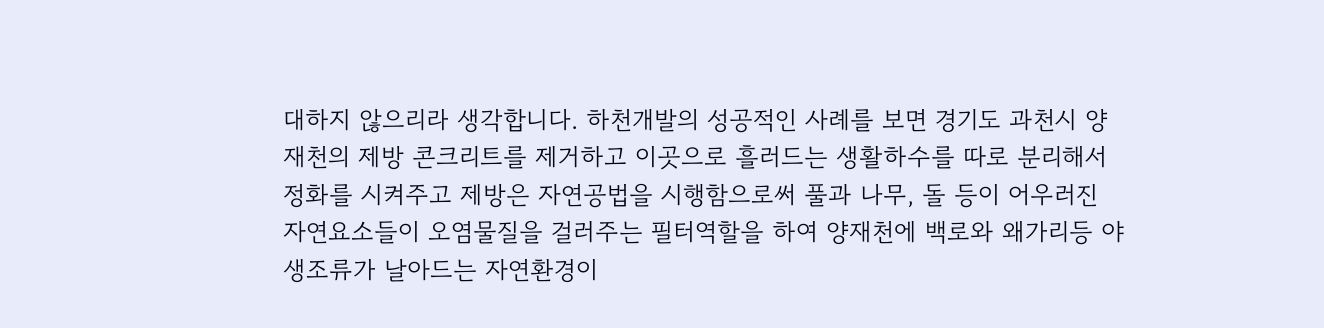대하지 않으리라 생각합니다. 하천개발의 성공적인 사례를 보면 경기도 과천시 양재천의 제방 콘크리트를 제거하고 이곳으로 흘러드는 생활하수를 따로 분리해서 정화를 시켜주고 제방은 자연공법을 시행함으로써 풀과 나무, 돌 등이 어우러진 자연요소들이 오염물질을 걸러주는 필터역할을 하여 양재천에 백로와 왜가리등 야생조류가 날아드는 자연환경이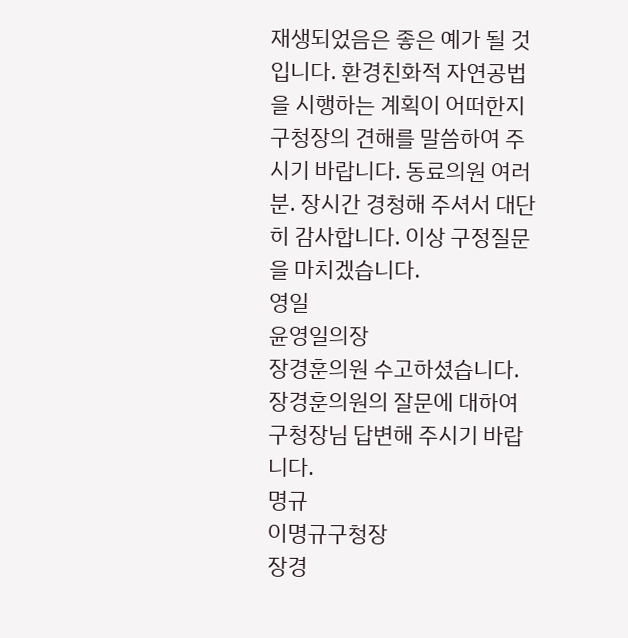재생되었음은 좋은 예가 될 것입니다. 환경친화적 자연공법을 시행하는 계획이 어떠한지 구청장의 견해를 말씀하여 주시기 바랍니다. 동료의원 여러분. 장시간 경청해 주셔서 대단히 감사합니다. 이상 구정질문을 마치겠습니다.
영일
윤영일의장
장경훈의원 수고하셨습니다. 장경훈의원의 잘문에 대하여 구청장님 답변해 주시기 바랍니다.
명규
이명규구청장
장경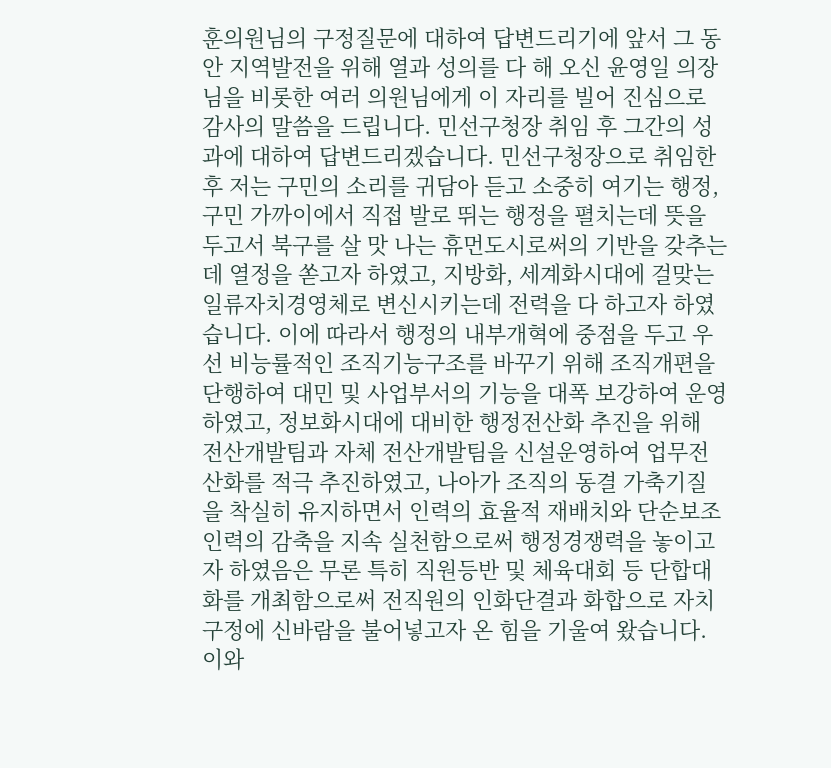훈의원님의 구정질문에 대하여 답변드리기에 앞서 그 동안 지역발전을 위해 열과 성의를 다 해 오신 윤영일 의장님을 비롯한 여러 의원님에게 이 자리를 빌어 진심으로 감사의 말씀을 드립니다. 민선구청장 취임 후 그간의 성과에 대하여 답변드리겠습니다. 민선구청장으로 취임한 후 저는 구민의 소리를 귀담아 듣고 소중히 여기는 행정, 구민 가까이에서 직접 발로 뛰는 행정을 펼치는데 뜻을 두고서 북구를 살 맛 나는 휴먼도시로써의 기반을 갖추는데 열정을 쏟고자 하였고, 지방화, 세계화시대에 걸맞는 일류자치경영체로 변신시키는데 전력을 다 하고자 하였습니다. 이에 따라서 행정의 내부개혁에 중점을 두고 우선 비능률적인 조직기능구조를 바꾸기 위해 조직개편을 단행하여 대민 및 사업부서의 기능을 대폭 보강하여 운영하였고, 정보화시대에 대비한 행정전산화 추진을 위해 전산개발팀과 자체 전산개발팀을 신설운영하여 업무전산화를 적극 추진하였고, 나아가 조직의 동결 가축기질을 착실히 유지하면서 인력의 효율적 재배치와 단순보조인력의 감축을 지속 실천함으로써 행정경쟁력을 놓이고자 하였음은 무론 특히 직원등반 및 체육대회 등 단합대화를 개최함으로써 전직원의 인화단결과 화합으로 자치구정에 신바람을 불어넣고자 온 힘을 기울여 왔습니다. 이와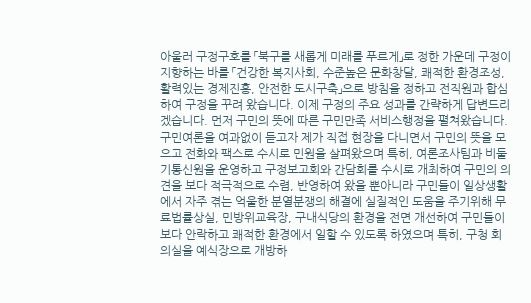아울러 구정구호를 「북구를 새롭게 미래를 푸르게」로 정한 가운데 구정이 지향하는 바를 「건강한 복지사회, 수준높은 문화창달, 쾌적한 환경조성, 활력있는 경제진흥, 안전한 도시구축」으로 방침을 정하고 전직원과 합심하여 구정을 꾸려 왔습니다. 이제 구정의 주요 성과를 간략하게 답변드리겠습니다. 먼저 구민의 뜻에 따른 구민만족 서비스행정을 펼쳐왔습니다. 구민여론을 여과없이 듣고자 제가 직접 현장을 다니면서 구민의 뜻을 모으고 전화와 팩스로 수시로 민원을 살펴왔으며 특히, 여론조사팀과 비둘기통신원을 운영하고 구정보고회와 간담회를 수시로 개최하여 구민의 의견을 보다 적극적으로 수렴, 반영하여 왔을 뿐아니라 구민들이 일상생활에서 자주 겪는 억울한 분열분쟁의 해결에 실질적인 도움을 주기위해 무료법률상실, 민방위교육장, 구내식당의 환경을 전면 개선하여 구민들이 보다 안락하고 쾌적한 환경에서 일할 수 있도록 하였으며 특히, 구청 회의실을 예식장으로 개방하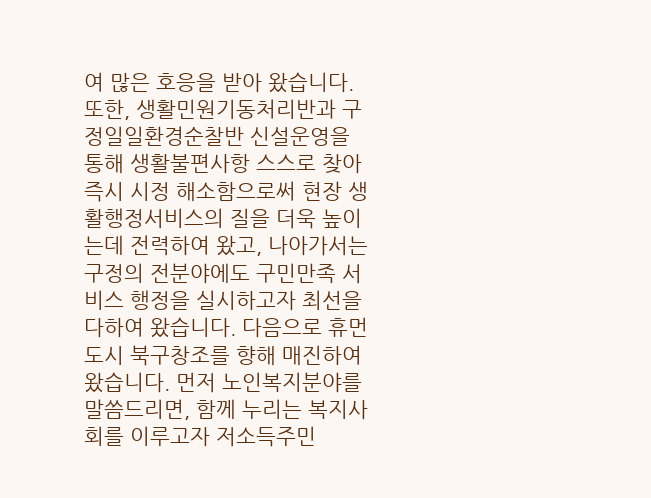여 많은 호응을 받아 왔습니다. 또한, 생활민원기동처리반과 구정일일환경순찰반 신설운영을 통해 생활불편사항 스스로 찾아 즉시 시정 해소함으로써 현장 생활행정서비스의 질을 더욱 높이는데 전력하여 왔고, 나아가서는 구정의 전분야에도 구민만족 서비스 행정을 실시하고자 최선을 다하여 왔습니다. 다음으로 휴먼도시 북구창조를 향해 매진하여 왔습니다. 먼저 노인복지분야를 말씀드리면, 함께 누리는 복지사회를 이루고자 저소득주민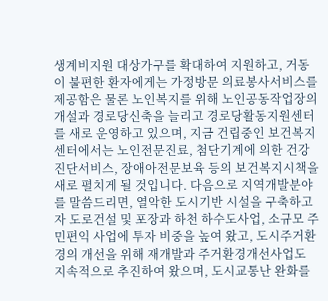생계비지원 대상가구를 확대하여 지원하고, 거동이 불편한 환자에게는 가정방문 의료봉사서비스를 제공함은 물론 노인복지를 위해 노인공동작업장의개설과 경로당신축을 늘리고 경로당활동지원센터를 새로 운영하고 있으며, 지금 건립중인 보건복지센터에서는 노인전문진료, 첨단기계에 의한 건강진단서비스, 장애아전문보육 등의 보건복지시책을 새로 펼치게 될 것입니다. 다음으로 지역개발분야를 말씀드리면, 열악한 도시기반 시설을 구축하고자 도로건설 및 포장과 하천 하수도사업, 소규모 주민편익 사업에 투자 비중을 높여 왔고, 도시주거환경의 개선을 위해 재개발과 주거환경개선사업도 지속적으로 추진하여 왔으며, 도시교통난 완화를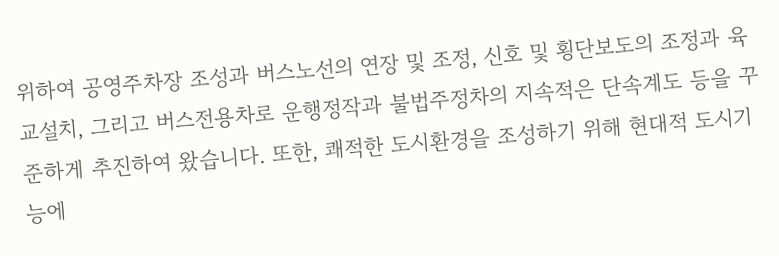위하여 공영주차장 조성과 버스노선의 연장 및 조정, 신호 및 횡단보도의 조정과 육교설치, 그리고 버스전용차로 운행정작과 불법주정차의 지속적은 단속계도 등을 꾸준하게 추진하여 왔습니다. 또한, 쾌적한 도시환경을 조성하기 위해 현대적 도시기능에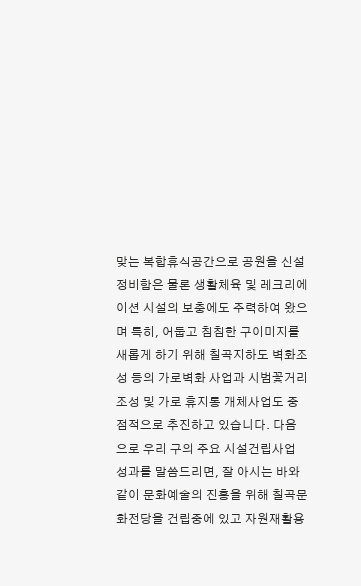맞는 복합휴식공간으로 공원을 신설 정비함은 물론 생활체육 및 레크리에이션 시설의 보충에도 주력하여 왔으며 특히, 어둡고 침침한 구이미지를 새롭게 하기 위해 칠곡지하도 벽화조성 등의 가로벽화 사업과 시범꽃거리조성 및 가로 휴지통 개체사업도 중점적으로 추진하고 있습니다. 다음으로 우리 구의 주요 시설건립사업 성과를 말씀드리면, 잘 아시는 바와 같이 문화예술의 진흥을 위해 칠곡문화전당을 건립중에 있고 자원재활용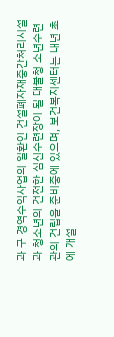과 구 경역수익사업의 일환인 건설폐자재중간처리시설과 청소년의 건전한 심신수련장이 될 대불청 소년수련관의 건립을 준비중에 있으며, 보건복지센터는 내년 초에 개설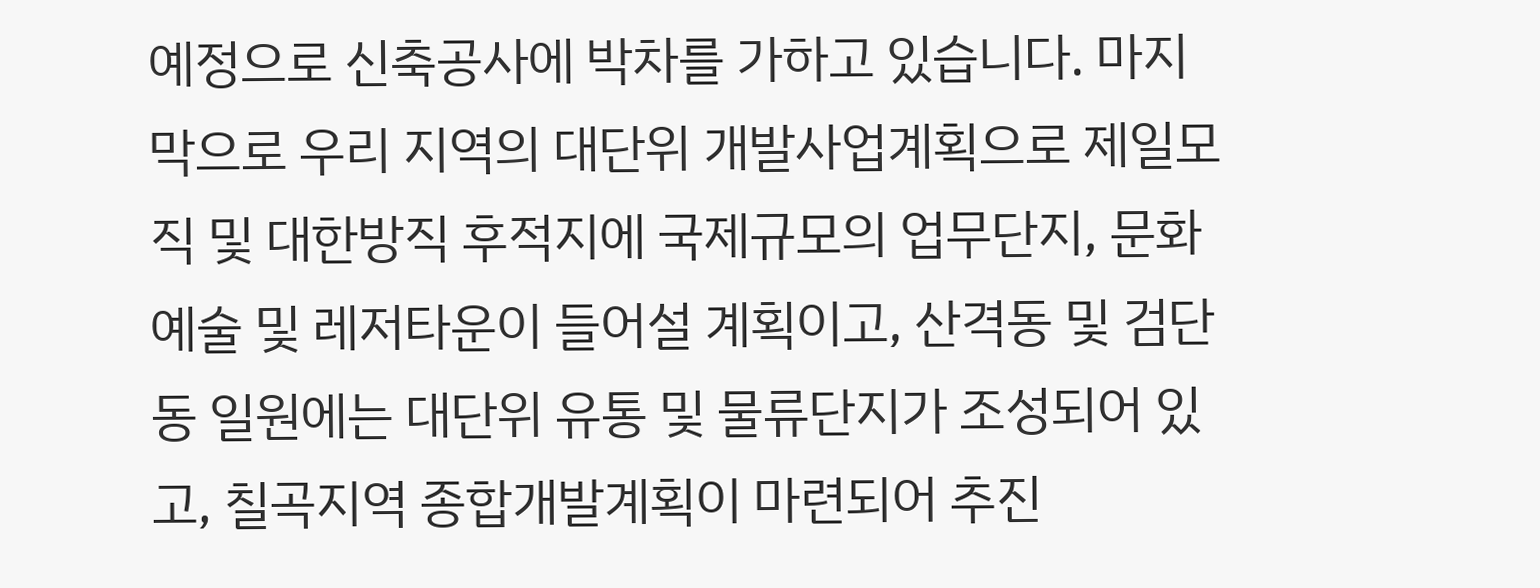예정으로 신축공사에 박차를 가하고 있습니다. 마지막으로 우리 지역의 대단위 개발사업계획으로 제일모직 및 대한방직 후적지에 국제규모의 업무단지, 문화예술 및 레저타운이 들어설 계획이고, 산격동 및 검단동 일원에는 대단위 유통 및 물류단지가 조성되어 있고, 칠곡지역 종합개발계획이 마련되어 추진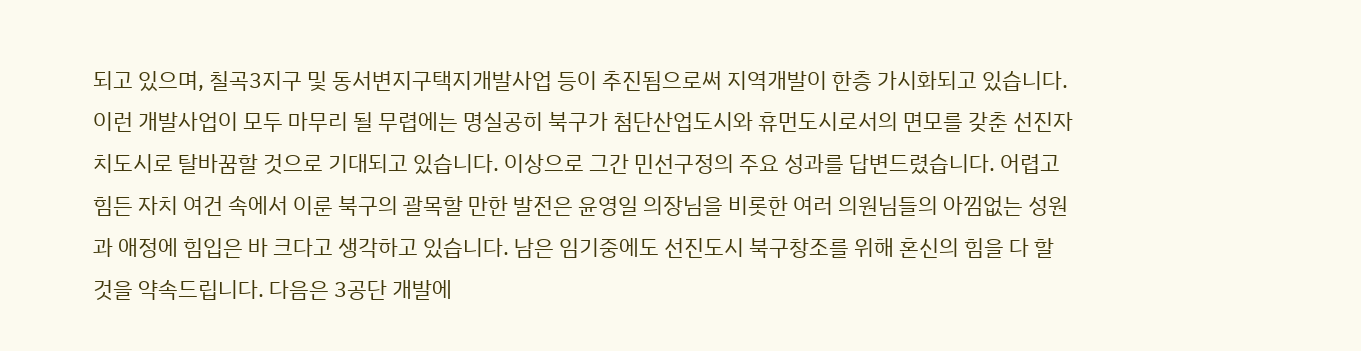되고 있으며, 칠곡3지구 및 동서변지구택지개발사업 등이 추진됨으로써 지역개발이 한층 가시화되고 있습니다. 이런 개발사업이 모두 마무리 될 무렵에는 명실공히 북구가 첨단산업도시와 휴먼도시로서의 면모를 갖춘 선진자치도시로 탈바꿈할 것으로 기대되고 있습니다. 이상으로 그간 민선구정의 주요 성과를 답변드렸습니다. 어렵고 힘든 자치 여건 속에서 이룬 북구의 괄목할 만한 발전은 윤영일 의장님을 비롯한 여러 의원님들의 아낌없는 성원과 애정에 힘입은 바 크다고 생각하고 있습니다. 남은 임기중에도 선진도시 북구창조를 위해 혼신의 힘을 다 할 것을 약속드립니다. 다음은 3공단 개발에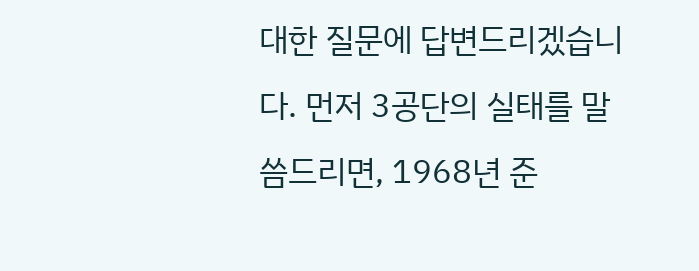대한 질문에 답변드리겠습니다. 먼저 3공단의 실태를 말씀드리면, 1968년 준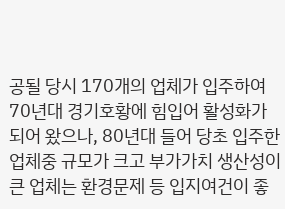공될 당시 170개의 업체가 입주하여 70년대 경기호황에 힘입어 활성화가 되어 왔으나, 80년대 들어 당초 입주한 업체중 규모가 크고 부가가치 생산성이 큰 업체는 환경문제 등 입지여건이 좋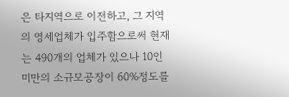은 타지역으로 이전하고, 그 지역의 영세업체가 입주함으로써 현재는 490개의 업체가 있으나 10인 미만의 소규모공장이 60%정도를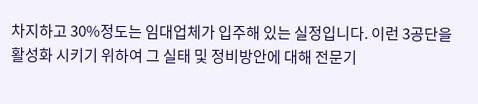차지하고 30%정도는 임대업체가 입주해 있는 실정입니다. 이런 3공단을 활성화 시키기 위하여 그 실태 및 정비방안에 대해 전문기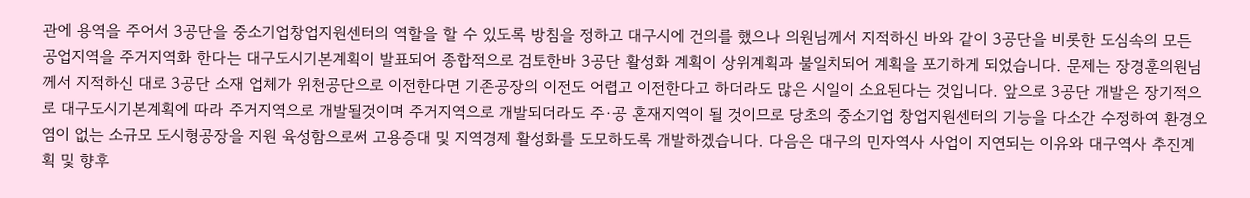관에 용역을 주어서 3공단을 중소기업창업지원센터의 역할을 할 수 있도록 방침을 정하고 대구시에 건의를 했으나 의원님께서 지적하신 바와 같이 3공단을 비롯한 도심속의 모든 공업지역을 주거지역화 한다는 대구도시기본계획이 발표되어 종합적으로 검토한바 3공단 활성화 계획이 상위계획과 불일치되어 계획을 포기하게 되었습니다. 문제는 장경훈의원님께서 지적하신 대로 3공단 소재 업체가 위천공단으로 이전한다면 기존공장의 이전도 어렵고 이전한다고 하더라도 많은 시일이 소요된다는 것입니다. 앞으로 3공단 개발은 장기적으로 대구도시기본계획에 따라 주거지역으로 개발될것이며 주거지역으로 개발되더라도 주·공 혼재지역이 될 것이므로 당초의 중소기업 창업지원센터의 기능을 다소간 수정하여 환경오염이 없는 소규모 도시형공장을 지원 육성함으로써 고용증대 및 지역경제 활성화를 도모하도록 개발하겠습니다. 다음은 대구의 민자역사 사업이 지연되는 이유와 대구역사 추진계획 및 향후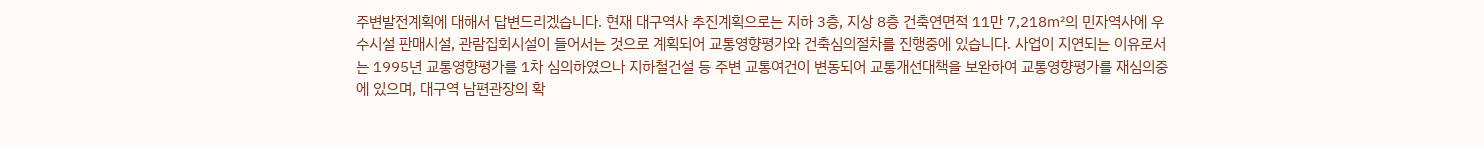주변발전계획에 대해서 답변드리겠습니다. 현재 대구역사 추진계획으로는 지하 3층, 지상 8층 건축연면적 11만 7,218㎡의 민자역사에 우수시설 판매시설, 관람집회시설이 들어서는 것으로 계획되어 교통영향평가와 건축심의절차를 진행중에 있습니다. 사업이 지연되는 이유로서는 1995년 교통영향평가를 1차 심의하였으나 지하철건설 등 주변 교통여건이 변동되어 교통개선대책을 보완하여 교통영향평가를 재심의중에 있으며, 대구역 남편관장의 확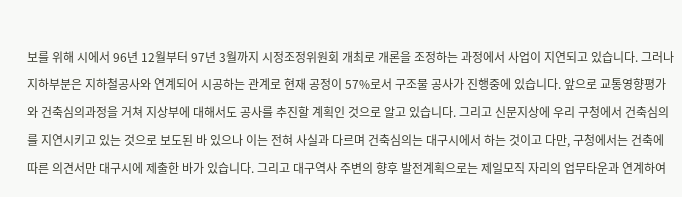보를 위해 시에서 96년 12월부터 97년 3월까지 시정조정위원회 개최로 개론을 조정하는 과정에서 사업이 지연되고 있습니다. 그러나 지하부분은 지하철공사와 연계되어 시공하는 관계로 현재 공정이 57%로서 구조물 공사가 진행중에 있습니다. 앞으로 교통영향평가와 건축심의과정을 거쳐 지상부에 대해서도 공사를 추진할 계획인 것으로 알고 있습니다. 그리고 신문지상에 우리 구청에서 건축심의를 지연시키고 있는 것으로 보도된 바 있으나 이는 전혀 사실과 다르며 건축심의는 대구시에서 하는 것이고 다만, 구청에서는 건축에 따른 의견서만 대구시에 제출한 바가 있습니다. 그리고 대구역사 주변의 향후 발전계획으로는 제일모직 자리의 업무타운과 연계하여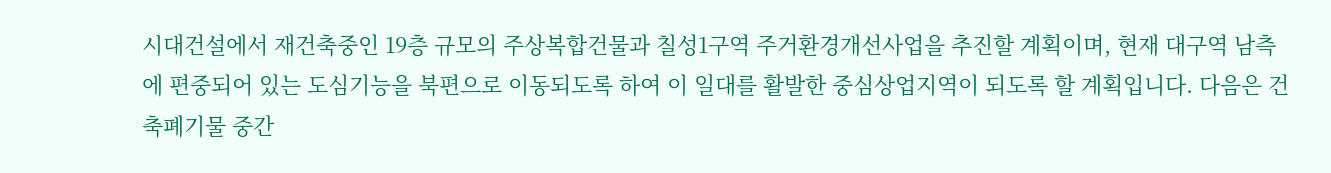시대건설에서 재건축중인 19층 규모의 주상복합건물과 칠성1구역 주거환경개선사업을 추진할 계획이며, 현재 대구역 남측에 편중되어 있는 도심기능을 북편으로 이동되도록 하여 이 일대를 활발한 중심상업지역이 되도록 할 계획입니다. 다음은 건축폐기물 중간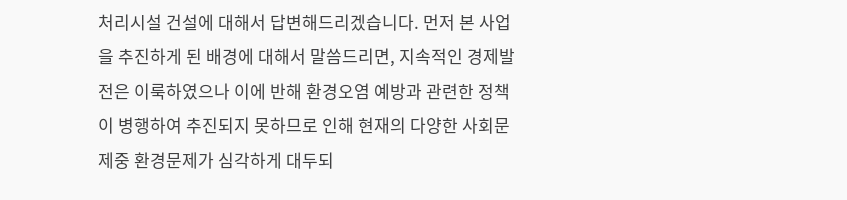처리시설 건설에 대해서 답변해드리겠습니다. 먼저 본 사업을 추진하게 된 배경에 대해서 말씀드리면, 지속적인 경제발전은 이룩하였으나 이에 반해 환경오염 예방과 관련한 정책이 병행하여 추진되지 못하므로 인해 현재의 다양한 사회문제중 환경문제가 심각하게 대두되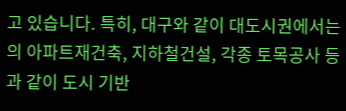고 있습니다. 특히, 대구와 같이 대도시권에서는의 아파트재건축, 지하철건설, 각종 토목공사 등과 같이 도시 기반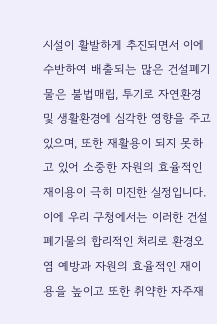시설이 활발하게 추진되면서 이에 수반하여 배출되는 많은 건설폐기물은 불법매립, 투기로 자연환경 및 생활환경에 심각한 영향을 주고 있으며, 또한 재활용이 되지 못하고 있어 소중한 자원의 효율적인 재이용이 극히 미진한 실정입니다. 이에 우리 구청에서는 이러한 건설폐기물의 합리적인 처리로 환경오염 예방과 자원의 효율적인 재이용을 높이고 또한 취약한 자주재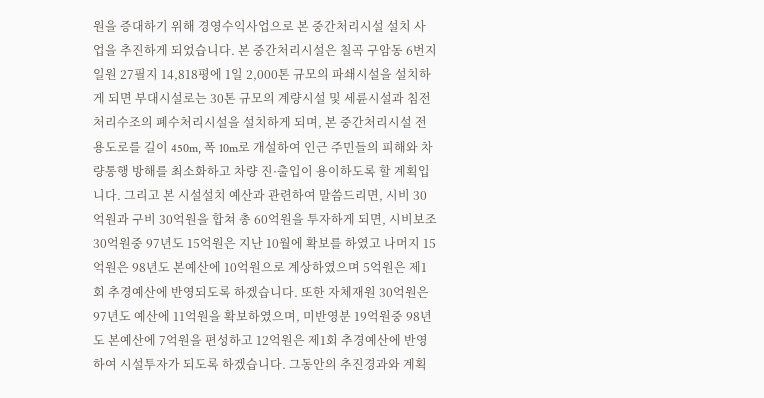원을 증대하기 위해 경영수익사업으로 본 중간처리시설 설치 사업을 추진하게 되었습니다. 본 중간처리시설은 칠곡 구암동 6번지 일원 27필지 14,818평에 1일 2,000톤 규모의 파쇄시설을 설치하게 되면 부대시설로는 30톤 규모의 계량시설 및 세륜시설과 침전처리수조의 폐수처리시설을 설치하게 되며, 본 중간처리시설 전용도로를 길이 450m, 폭 10m로 개설하여 인근 주민들의 피해와 차량통행 방해를 최소화하고 차량 진·출입이 용이하도록 할 계획입니다. 그리고 본 시설설치 예산과 관련하여 말씀드리면, 시비 30억원과 구비 30억원을 합쳐 총 60억원을 투자하게 되면, 시비보조 30억원중 97년도 15억원은 지난 10월에 확보를 하였고 나머지 15억원은 98년도 본예산에 10억원으로 계상하였으며 5억원은 제1회 추경예산에 반영되도록 하겠습니다. 또한 자체재원 30억원은 97년도 예산에 11억원을 확보하였으며, 미반영분 19억원중 98년도 본예산에 7억원을 편성하고 12억원은 제1회 추경예산에 반영하여 시설투자가 되도록 하겠습니다. 그동안의 추진경과와 계획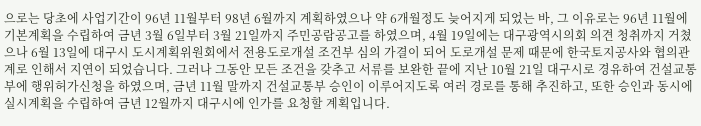으로는 당초에 사업기간이 96년 11월부터 98년 6월까지 계획하였으나 약 6개월정도 늦어지게 되었는 바, 그 이유로는 96년 11월에 기본계획을 수립하여 금년 3월 6일부터 3월 21일까지 주민공람공고를 하였으며, 4월 19일에는 대구광역시의회 의견 청취까지 거쳤으나 6월 13일에 대구시 도시계획위원회에서 전용도로개설 조건부 심의 가결이 되어 도로개설 문제 때문에 한국토지공사와 협의관계로 인해서 지연이 되었습니다. 그러나 그동안 모든 조건을 갖추고 서류를 보완한 끝에 지난 10월 21일 대구시로 경유하여 건설교통부에 행위허가신청을 하였으며, 금년 11월 말까지 건설교통부 승인이 이루어지도록 여러 경로를 통해 추진하고, 또한 승인과 동시에 실시계획을 수립하여 금년 12월까지 대구시에 인가를 요청할 계획입니다.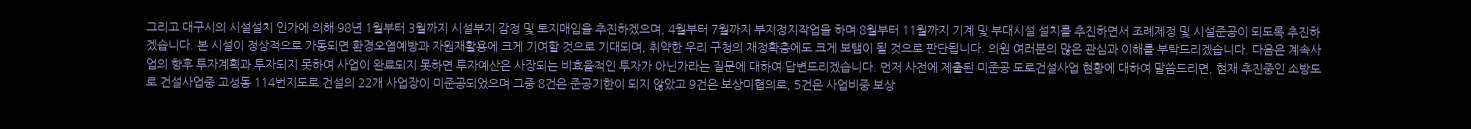그리고 대구시의 시설설치 인가에 의해 98년 1월부터 3월까지 시설부지 감정 및 토지매입을 추진하겠으며, 4월부터 7월까지 부지정지작업을 하며 8월부터 11월까지 기계 및 부대시설 설치를 추진하면서 조례제정 및 시설준공이 되도록 추진하겠습니다. 본 시설이 정상적으로 가동되면 환경오염예방과 자원재활용에 크게 기여할 것으로 기대되며, 취약한 우리 구청의 재정확충에도 크게 보탬이 될 것으로 판단됩니다. 의원 여러분의 많은 관심과 이해를 부탁드리겠습니다. 다음은 계속사업의 향후 투자계획과 투자되지 못하여 사업이 완료되지 못하면 투자예산은 사장되는 비효율적인 투자가 아닌가라는 질문에 대하여 답변드리겠습니다. 먼저 사전에 제출된 미준공 도로건설사업 현황에 대하여 말씀드리면, 현재 추진중인 소방도로 건설사업중 고성동 114번지도로 건설의 22개 사업장이 미준공되었으며 그중 8건은 준공기한이 되지 않았고 9건은 보상미협의로, 5건은 사업비중 보상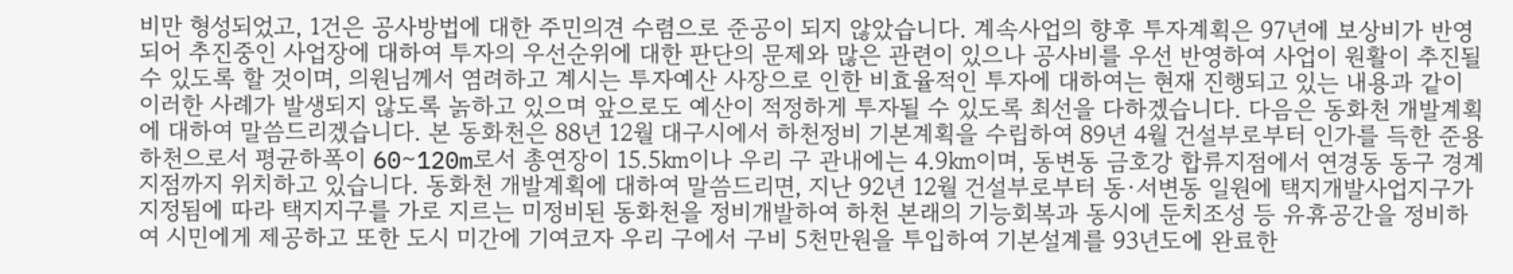비만 형성되었고, 1건은 공사방법에 대한 주민의견 수렴으로 준공이 되지 않았습니다. 계속사업의 향후 투자계획은 97년에 보상비가 반영되어 추진중인 사업장에 대하여 투자의 우선순위에 대한 판단의 문제와 많은 관련이 있으나 공사비를 우선 반영하여 사업이 원활이 추진될 수 있도록 할 것이며, 의원님께서 염려하고 계시는 투자예산 사장으로 인한 비효율적인 투자에 대하여는 현재 진행되고 있는 내용과 같이 이러한 사례가 발생되지 않도록 놁하고 있으며 앞으로도 예산이 적정하게 투자될 수 있도록 최선을 다하겠습니다. 다음은 동화천 개발계획에 대하여 말씀드리겠습니다. 본 동화천은 88년 12월 대구시에서 하천정비 기본계획을 수립하여 89년 4월 건설부로부터 인가를 득한 준용하천으로서 평균하폭이 60∼120m로서 총연장이 15.5㎞이나 우리 구 관내에는 4.9㎞이며, 동변동 금호강 합류지점에서 연경동 동구 경계지점까지 위치하고 있습니다. 동화천 개발계획에 대하여 말씀드리면, 지난 92년 12월 건설부로부터 동·서변동 일원에 택지개발사업지구가 지정됨에 따라 택지지구를 가로 지르는 미정비된 동화천을 정비개발하여 하천 본래의 기능회복과 동시에 둔치조성 등 유휴공간을 정비하여 시민에게 제공하고 또한 도시 미간에 기여코자 우리 구에서 구비 5천만원을 투입하여 기본설계를 93년도에 완료한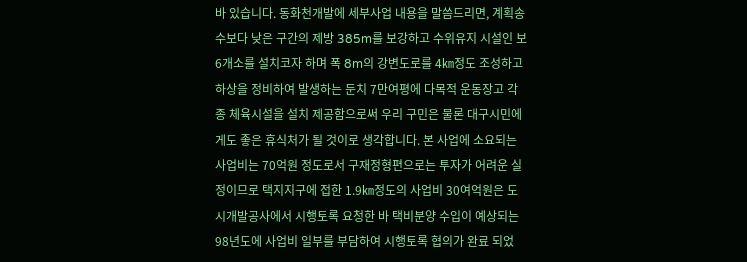바 있습니다. 동화천개발에 세부사업 내용을 말씀드리면, 계획송수보다 낮은 구간의 제방 385m를 보강하고 수위유지 시설인 보 6개소를 설치코자 하며 폭 8m의 강변도로를 4㎞정도 조성하고 하상을 정비하여 발생하는 둔치 7만여평에 다목적 운동장고 각종 체육시설을 설치 제공함으로써 우리 구민은 물론 대구시민에게도 좋은 휴식처가 될 것이로 생각합니다. 본 사업에 소요되는 사업비는 70억원 정도로서 구재정형편으로는 투자가 어려운 실정이므로 택지지구에 접한 1.9㎞정도의 사업비 30여억원은 도시개발공사에서 시행토록 요청한 바 택비분양 수입이 예상되는 98년도에 사업비 일부를 부담하여 시행토록 협의가 완료 되었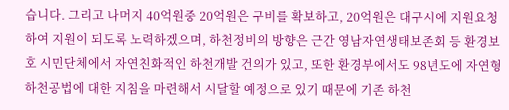습니다. 그리고 나머지 40억원중 20억원은 구비를 확보하고, 20억원은 대구시에 지원요청하여 지원이 되도록 노력하겠으며, 하천정비의 방향은 근간 영남자연생태보존회 등 환경보호 시민단체에서 자연친화적인 하천개발 건의가 있고, 또한 환경부에서도 98년도에 자연형 하천공법에 대한 지침을 마련해서 시달할 예정으로 있기 때문에 기존 하천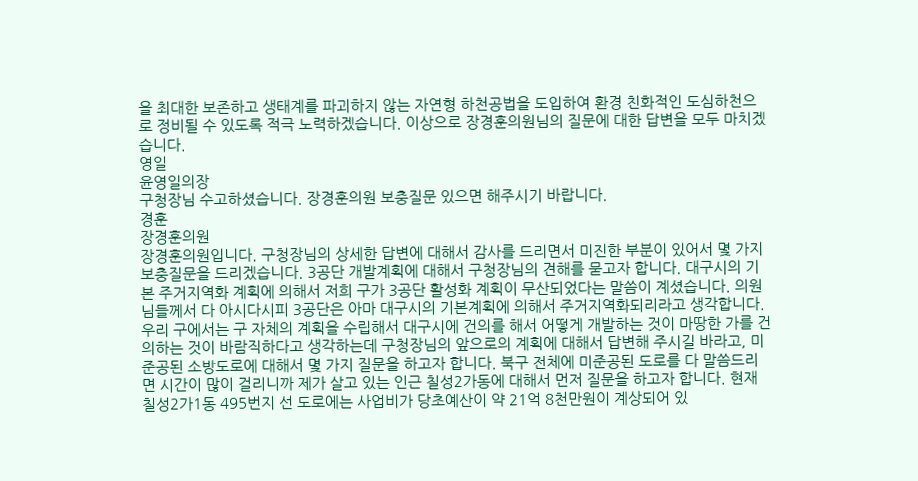을 최대한 보존하고 생태계를 파괴하지 않는 자연형 하천공법을 도입하여 환경 친화적인 도심하천으로 정비될 수 있도록 적극 노력하겠습니다. 이상으로 장경훈의원님의 질문에 대한 답변을 모두 마치겠습니다.
영일
윤영일의장
구청장님 수고하셨습니다. 장경훈의원 보충질문 있으면 해주시기 바랍니다.
경훈
장경훈의원
장경훈의원입니다. 구청장님의 상세한 답변에 대해서 감사를 드리면서 미진한 부분이 있어서 몇 가지 보충질문을 드리겠습니다. 3공단 개발계획에 대해서 구청장님의 견해를 묻고자 합니다. 대구시의 기본 주거지역화 계획에 의해서 저희 구가 3공단 활성화 계획이 무산되었다는 말씀이 계셨습니다. 의원님들께서 다 아시다시피 3공단은 아마 대구시의 기본계획에 의해서 주거지역화되리라고 생각합니다. 우리 구에서는 구 자체의 계획을 수립해서 대구시에 건의를 해서 어떻게 개발하는 것이 마땅한 가를 건의하는 것이 바람직하다고 생각하는데 구청장님의 앞으로의 계획에 대해서 답변해 주시길 바라고, 미준공된 소방도로에 대해서 몇 가지 질문을 하고자 합니다. 북구 전체에 미준공된 도로를 다 말씀드리면 시간이 많이 걸리니까 제가 살고 있는 인근 칠성2가동에 대해서 먼저 질문을 하고자 합니다. 현재 칠성2가1동 495번지 선 도로에는 사업비가 당초예산이 약 21억 8천만원이 계상되어 있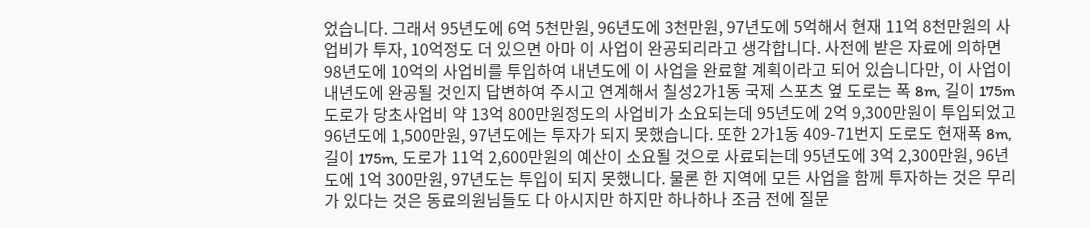었습니다. 그래서 95년도에 6억 5천만원, 96년도에 3천만원, 97년도에 5억해서 현재 11억 8천만원의 사업비가 투자, 10억정도 더 있으면 아마 이 사업이 완공되리라고 생각합니다. 사전에 받은 자료에 의하면 98년도에 10억의 사업비를 투입하여 내년도에 이 사업을 완료할 계획이라고 되어 있습니다만, 이 사업이 내년도에 완공될 것인지 답변하여 주시고 연계해서 칠성2가1동 국제 스포츠 옆 도로는 폭 8m, 길이 175m도로가 당초사업비 약 13억 800만원정도의 사업비가 소요되는데 95년도에 2억 9,300만원이 투입되었고 96년도에 1,500만원, 97년도에는 투자가 되지 못했습니다. 또한 2가1동 409-71번지 도로도 현재폭 8m, 길이 175m, 도로가 11억 2,600만원의 예산이 소요될 것으로 사료되는데 95년도에 3억 2,300만원, 96년도에 1억 300만원, 97년도는 투입이 되지 못했니다. 물론 한 지역에 모든 사업을 함께 투자하는 것은 무리가 있다는 것은 동료의원님들도 다 아시지만 하지만 하나하나 조금 전에 질문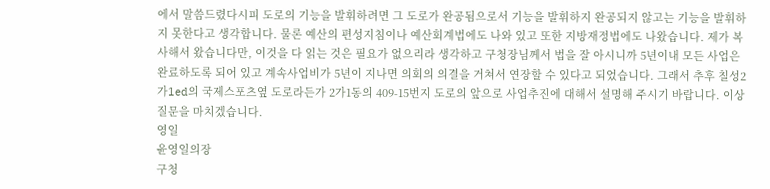에서 말씀드렸다시피 도로의 기능을 발휘하려면 그 도로가 완공됨으로서 기능을 발휘하지 완공되지 않고는 기능을 발휘하지 못한다고 생각합니다. 물론 예산의 편성지침이나 예산회계법에도 나와 있고 또한 지방재정법에도 나왔습니다. 제가 복사해서 왔습니다만, 이것을 다 읽는 것은 필요가 없으리라 생각하고 구청장님께서 법을 잘 아시니까 5년이내 모든 사업은 완료하도록 되어 있고 계속사업비가 5년이 지나면 의회의 의결을 거쳐서 연장할 수 있다고 되었습니다. 그래서 추후 칠성2가1ed의 국제스포츠옆 도로라든가 2가1동의 409-15번지 도로의 앞으로 사업추진에 대해서 설명해 주시기 바랍니다. 이상 질문을 마치겠습니다.
영일
윤영일의장
구청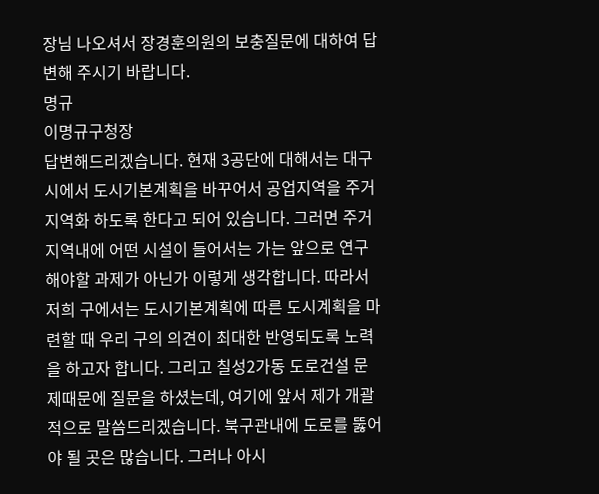장님 나오셔서 장경훈의원의 보충질문에 대하여 답변해 주시기 바랍니다.
명규
이명규구청장
답변해드리겠습니다. 현재 3공단에 대해서는 대구시에서 도시기본계획을 바꾸어서 공업지역을 주거지역화 하도록 한다고 되어 있습니다. 그러면 주거지역내에 어떤 시설이 들어서는 가는 앞으로 연구해야할 과제가 아닌가 이렇게 생각합니다. 따라서 저희 구에서는 도시기본계획에 따른 도시계획을 마련할 때 우리 구의 의견이 최대한 반영되도록 노력을 하고자 합니다. 그리고 칠성2가동 도로건설 문제때문에 질문을 하셨는데, 여기에 앞서 제가 개괄적으로 말씀드리겠습니다. 북구관내에 도로를 뚫어야 될 곳은 많습니다. 그러나 아시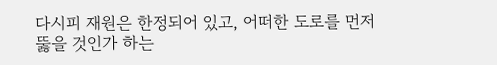다시피 재원은 한정되어 있고, 어떠한 도로를 먼저 뚫을 것인가 하는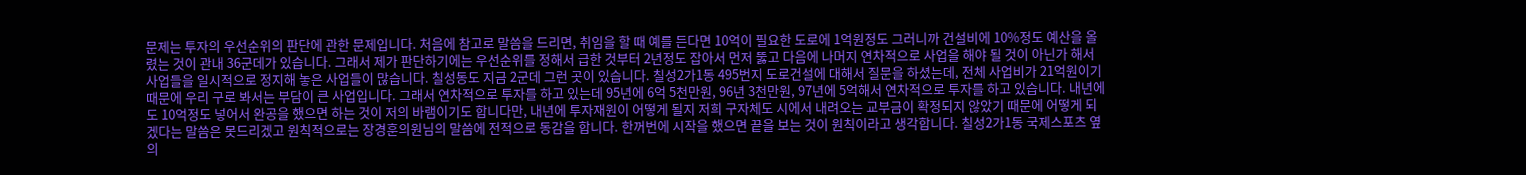문제는 투자의 우선순위의 판단에 관한 문제입니다. 처음에 참고로 말씀을 드리면, 취임을 할 때 예를 든다면 10억이 필요한 도로에 1억원정도 그러니까 건설비에 10%정도 예산을 올렸는 것이 관내 36군데가 있습니다. 그래서 제가 판단하기에는 우선순위를 정해서 급한 것부터 2년정도 잡아서 먼저 뚫고 다음에 나머지 연차적으로 사업을 해야 될 것이 아닌가 해서 사업들을 일시적으로 정지해 놓은 사업들이 많습니다. 칠성동도 지금 2군데 그런 곳이 있습니다. 칠성2가1동 495번지 도로건설에 대해서 질문을 하셨는데, 전체 사업비가 21억원이기 때문에 우리 구로 봐서는 부담이 큰 사업입니다. 그래서 연차적으로 투자를 하고 있는데 95년에 6억 5천만원, 96년 3천만원, 97년에 5억해서 연차적으로 투자를 하고 있습니다. 내년에도 10억정도 넣어서 완공을 했으면 하는 것이 저의 바램이기도 합니다만, 내년에 투자재원이 어떻게 될지 저희 구자체도 시에서 내려오는 교부금이 확정되지 않았기 때문에 어떻게 되겠다는 말씀은 못드리겠고 원칙적으로는 장경훈의원님의 말씀에 전적으로 동감을 합니다. 한꺼번에 시작을 했으면 끝을 보는 것이 원칙이라고 생각합니다. 칠성2가1동 국제스포츠 옆의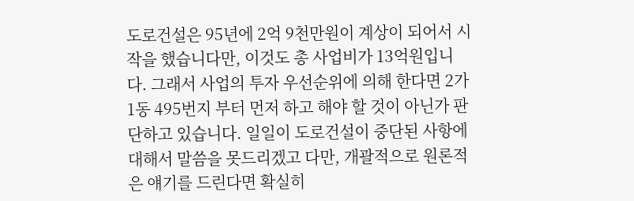도로건설은 95년에 2억 9천만원이 계상이 되어서 시작을 했습니다만, 이것도 총 사업비가 13억원입니다. 그래서 사업의 투자 우선순위에 의해 한다면 2가1동 495번지 부터 먼저 하고 해야 할 것이 아닌가 판단하고 있습니다. 일일이 도로건설이 중단된 사항에 대해서 말씀을 못드리겠고 다만, 개괄적으로 원론적은 얘기를 드린다면 확실히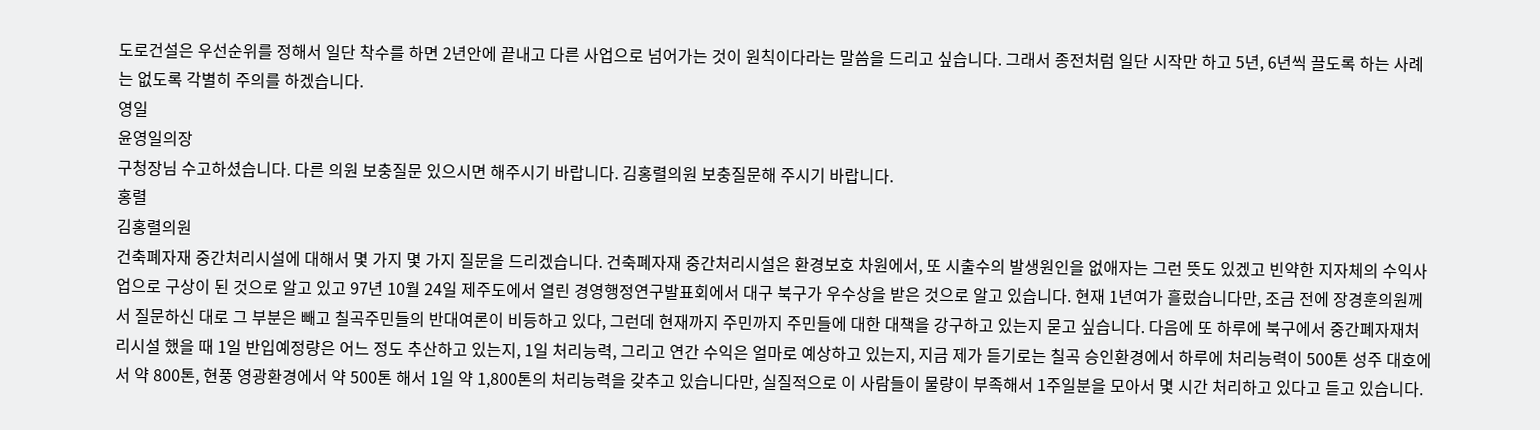도로건설은 우선순위를 정해서 일단 착수를 하면 2년안에 끝내고 다른 사업으로 넘어가는 것이 원칙이다라는 말씀을 드리고 싶습니다. 그래서 종전처럼 일단 시작만 하고 5년, 6년씩 끌도록 하는 사례는 없도록 각별히 주의를 하겠습니다.
영일
윤영일의장
구청장님 수고하셨습니다. 다른 의원 보충질문 있으시면 해주시기 바랍니다. 김홍렬의원 보충질문해 주시기 바랍니다.
홍렬
김홍렬의원
건축폐자재 중간처리시설에 대해서 몇 가지 몇 가지 질문을 드리겠습니다. 건축폐자재 중간처리시설은 환경보호 차원에서, 또 시출수의 발생원인을 없애자는 그런 뜻도 있겠고 빈약한 지자체의 수익사업으로 구상이 된 것으로 알고 있고 97년 10월 24일 제주도에서 열린 경영행정연구발표회에서 대구 북구가 우수상을 받은 것으로 알고 있습니다. 현재 1년여가 흘렀습니다만, 조금 전에 장경훈의원께서 질문하신 대로 그 부분은 빼고 칠곡주민들의 반대여론이 비등하고 있다, 그런데 현재까지 주민까지 주민들에 대한 대책을 강구하고 있는지 묻고 싶습니다. 다음에 또 하루에 북구에서 중간폐자재처리시설 했을 때 1일 반입예정량은 어느 정도 추산하고 있는지, 1일 처리능력, 그리고 연간 수익은 얼마로 예상하고 있는지, 지금 제가 듣기로는 칠곡 승인환경에서 하루에 처리능력이 500톤 성주 대호에서 약 800톤, 현풍 영광환경에서 약 500톤 해서 1일 약 1,800톤의 처리능력을 갖추고 있습니다만, 실질적으로 이 사람들이 물량이 부족해서 1주일분을 모아서 몇 시간 처리하고 있다고 듣고 있습니다.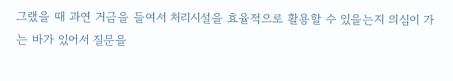그랬을 때 과연 거금을 들여서 처리시설을 효율적으로 활용할 수 있을는지 의심이 가는 바가 있어서 질문을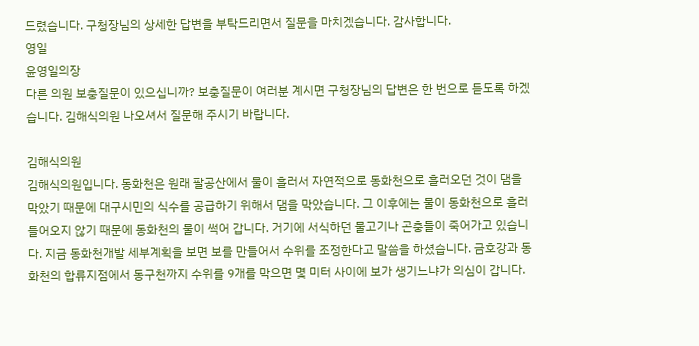드렸습니다. 구청장님의 상세한 답변을 부탁드리면서 질문을 마치겠습니다. 감사합니다.
영일
윤영일의장
다른 의원 보충질문이 있으십니까? 보충질문이 여러분 계시면 구청장님의 답변은 한 번으로 듣도록 하겠습니다. 김해식의원 나오셔서 질문해 주시기 바랍니다.

김해식의원
김해식의원입니다. 동화천은 원래 팔공산에서 물이 흘러서 자연적으로 동화천으로 흘러오던 것이 댐을 막았기 때문에 대구시민의 식수를 공급하기 위해서 댐을 막았습니다. 그 이후에는 물이 동화천으로 흘러들어오지 않기 때문에 동화천의 물이 썩어 갑니다. 거기에 서식하던 물고기나 곤충들이 죽어가고 있습니다. 지금 동화천개발 세부계획을 보면 보를 만들어서 수위를 조정한다고 말씀을 하셨습니다. 금호강과 동화천의 합류지점에서 동구천까지 수위를 9개를 막으면 몇 미터 사이에 보가 생기느냐가 의심이 갑니다.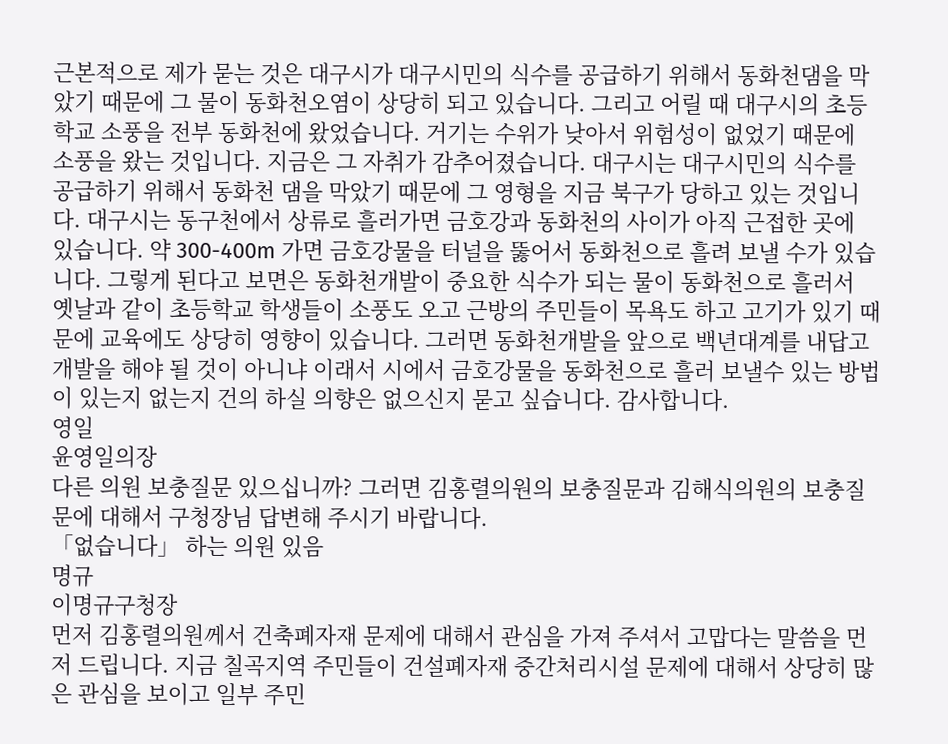근본적으로 제가 묻는 것은 대구시가 대구시민의 식수를 공급하기 위해서 동화천댐을 막았기 때문에 그 물이 동화천오염이 상당히 되고 있습니다. 그리고 어릴 때 대구시의 초등학교 소풍을 전부 동화천에 왔었습니다. 거기는 수위가 낮아서 위험성이 없었기 때문에 소풍을 왔는 것입니다. 지금은 그 자취가 감추어졌습니다. 대구시는 대구시민의 식수를 공급하기 위해서 동화천 댐을 막았기 때문에 그 영형을 지금 북구가 당하고 있는 것입니다. 대구시는 동구천에서 상류로 흘러가면 금호강과 동화천의 사이가 아직 근접한 곳에 있습니다. 약 300-400m 가면 금호강물을 터널을 뚫어서 동화천으로 흘려 보낼 수가 있습니다. 그렇게 된다고 보면은 동화천개발이 중요한 식수가 되는 물이 동화천으로 흘러서 옛날과 같이 초등학교 학생들이 소풍도 오고 근방의 주민들이 목욕도 하고 고기가 있기 때문에 교육에도 상당히 영향이 있습니다. 그러면 동화천개발을 앞으로 백년대계를 내답고 개발을 해야 될 것이 아니냐 이래서 시에서 금호강물을 동화천으로 흘러 보낼수 있는 방법이 있는지 없는지 건의 하실 의향은 없으신지 묻고 싶습니다. 감사합니다.
영일
윤영일의장
다른 의원 보충질문 있으십니까? 그러면 김홍렬의원의 보충질문과 김해식의원의 보충질문에 대해서 구청장님 답변해 주시기 바랍니다.
「없습니다」 하는 의원 있음
명규
이명규구청장
먼저 김홍렬의원께서 건축폐자재 문제에 대해서 관심을 가져 주셔서 고맙다는 말씀을 먼저 드립니다. 지금 칠곡지역 주민들이 건설폐자재 중간처리시설 문제에 대해서 상당히 많은 관심을 보이고 일부 주민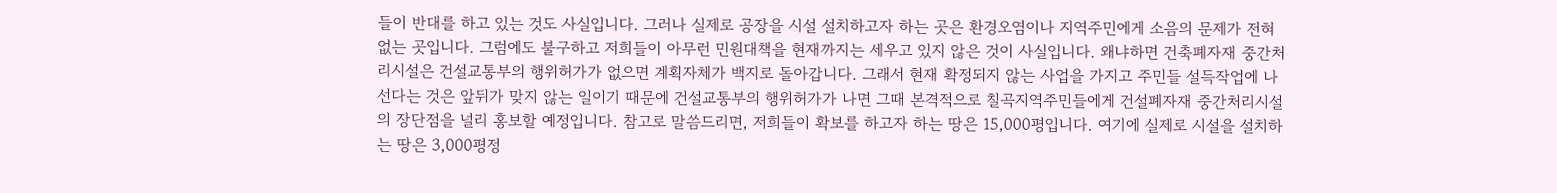들이 반대를 하고 있는 것도 사실입니다. 그러나 실제로 공장을 시설 설치하고자 하는 곳은 환경오염이나 지역주민에게 소음의 문제가 전혀 없는 곳입니다. 그럼에도 불구하고 저희들이 아무런 민원대책을 현재까지는 세우고 있지 않은 것이 사실입니다. 왜냐하면 건축폐자재 중간처리시설은 건설교통부의 행위허가가 없으면 계획자체가 백지로 돌아갑니다. 그래서 현재 확정되지 않는 사업을 가지고 주민들 설득작업에 나선다는 것은 앞뒤가 맞지 않는 일이기 때문에 건설교통부의 행위허가가 나면 그때 본격적으로 칠곡지역주민들에게 건설폐자재 중간처리시설의 장단점을 널리 홍보할 예정입니다. 참고로 말씀드리면, 저희들이 확보를 하고자 하는 땅은 15,000평입니다. 여기에 실제로 시설을 설치하는 땅은 3,000평정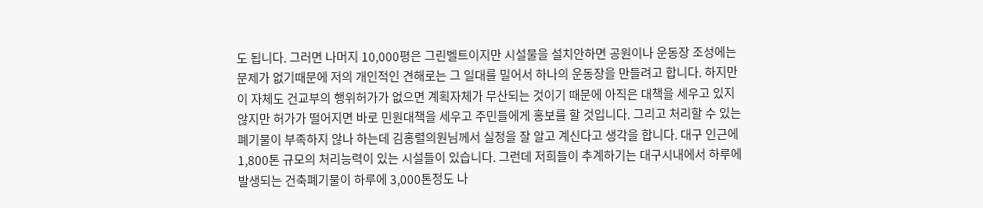도 됩니다. 그러면 나머지 10,000평은 그린벨트이지만 시설물을 설치안하면 공원이나 운동장 조성에는 문제가 없기때문에 저의 개인적인 견해로는 그 일대를 밀어서 하나의 운동장을 만들려고 합니다. 하지만 이 자체도 건교부의 행위허가가 없으면 계획자체가 무산되는 것이기 때문에 아직은 대책을 세우고 있지 않지만 허가가 떨어지면 바로 민원대책을 세우고 주민들에게 홍보를 할 것입니다. 그리고 처리할 수 있는 폐기물이 부족하지 않나 하는데 김홍렬의원님께서 실정을 잘 알고 계신다고 생각을 합니다. 대구 인근에 1,800톤 규모의 처리능력이 있는 시설들이 있습니다. 그런데 저희들이 추계하기는 대구시내에서 하루에 발생되는 건축폐기물이 하루에 3,000톤정도 나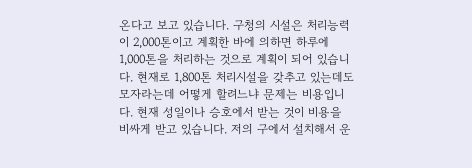온다고 보고 있습니다. 구청의 시설은 처리능력이 2,000톤이고 계획한 바에 의하면 하루에 1,000톤을 처리하는 것으로 계획이 되어 있습니다. 현재로 1,800톤 처리시설을 갖추고 있는데도 모자라는데 어떻게 할려느냐 문제는 비용입니다. 현재 성일이나 승호에서 받는 것이 비용을 비싸게 받고 있습니다. 저의 구에서 설치해서 운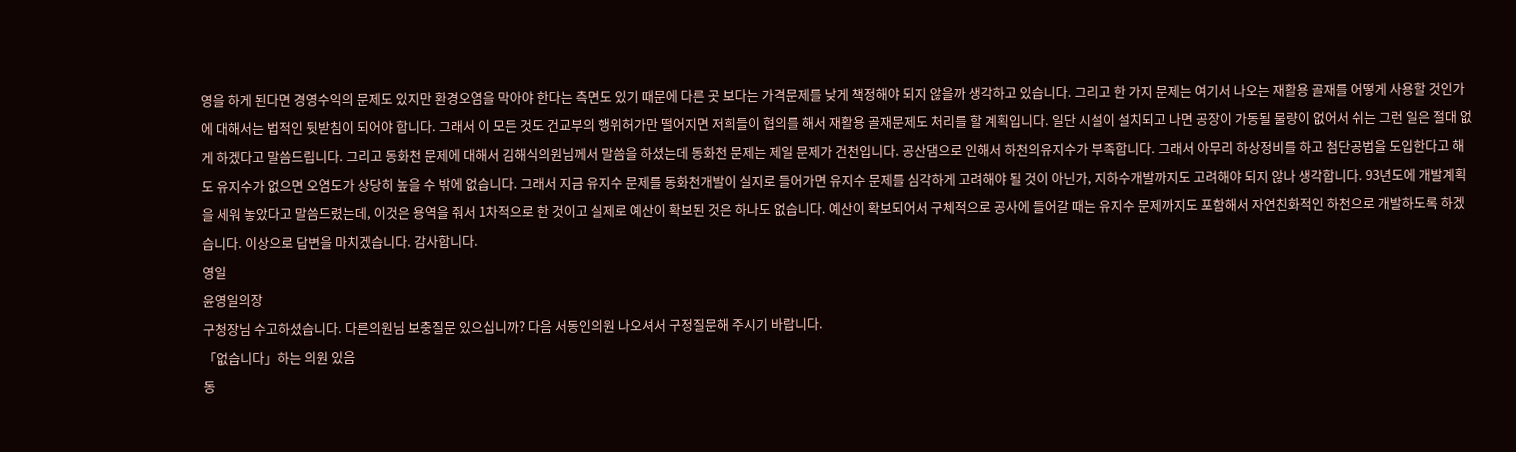영을 하게 된다면 경영수익의 문제도 있지만 환경오염을 막아야 한다는 측면도 있기 때문에 다른 곳 보다는 가격문제를 낮게 책정해야 되지 않을까 생각하고 있습니다. 그리고 한 가지 문제는 여기서 나오는 재활용 골재를 어떻게 사용할 것인가에 대해서는 법적인 뒷받침이 되어야 합니다. 그래서 이 모든 것도 건교부의 행위허가만 떨어지면 저희들이 협의를 해서 재활용 골재문제도 처리를 할 계획입니다. 일단 시설이 설치되고 나면 공장이 가동될 물량이 없어서 쉬는 그런 일은 절대 없게 하겠다고 말씀드립니다. 그리고 동화천 문제에 대해서 김해식의원님께서 말씀을 하셨는데 동화천 문제는 제일 문제가 건천입니다. 공산댐으로 인해서 하천의유지수가 부족합니다. 그래서 아무리 하상정비를 하고 첨단공법을 도입한다고 해도 유지수가 없으면 오염도가 상당히 높을 수 밖에 없습니다. 그래서 지금 유지수 문제를 동화천개발이 실지로 들어가면 유지수 문제를 심각하게 고려해야 될 것이 아닌가, 지하수개발까지도 고려해야 되지 않나 생각합니다. 93년도에 개발계획을 세워 놓았다고 말씀드렸는데, 이것은 용역을 줘서 1차적으로 한 것이고 실제로 예산이 확보된 것은 하나도 없습니다. 예산이 확보되어서 구체적으로 공사에 들어갈 때는 유지수 문제까지도 포함해서 자연친화적인 하천으로 개발하도록 하겠습니다. 이상으로 답변을 마치겠습니다. 감사합니다.
영일
윤영일의장
구청장님 수고하셨습니다. 다른의원님 보충질문 있으십니까? 다음 서동인의원 나오셔서 구정질문해 주시기 바랍니다.
「없습니다」하는 의원 있음
동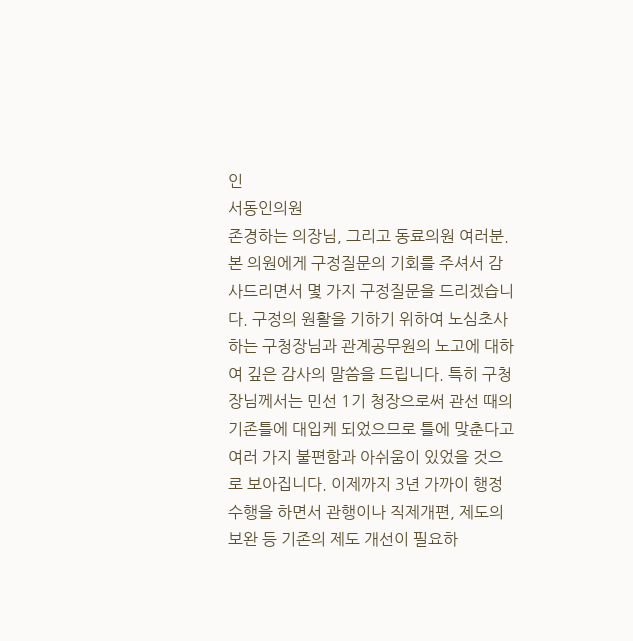인
서동인의원
존경하는 의장님, 그리고 동료의원 여러분. 본 의원에게 구정질문의 기회를 주셔서 감사드리면서 몇 가지 구정질문을 드리겠습니다. 구정의 원활을 기하기 위하여 노심초사하는 구청장님과 관계공무원의 노고에 대하여 깊은 감사의 말씀을 드립니다. 특히 구청장님께서는 민선 1기 청장으로써 관선 때의 기존틀에 대입케 되었으므로 틀에 맞춘다고 여러 가지 불편함과 아쉬움이 있었을 것으로 보아집니다. 이제까지 3년 가까이 행정수행을 하면서 관행이나 직제개편, 제도의 보완 등 기존의 제도 개선이 필요하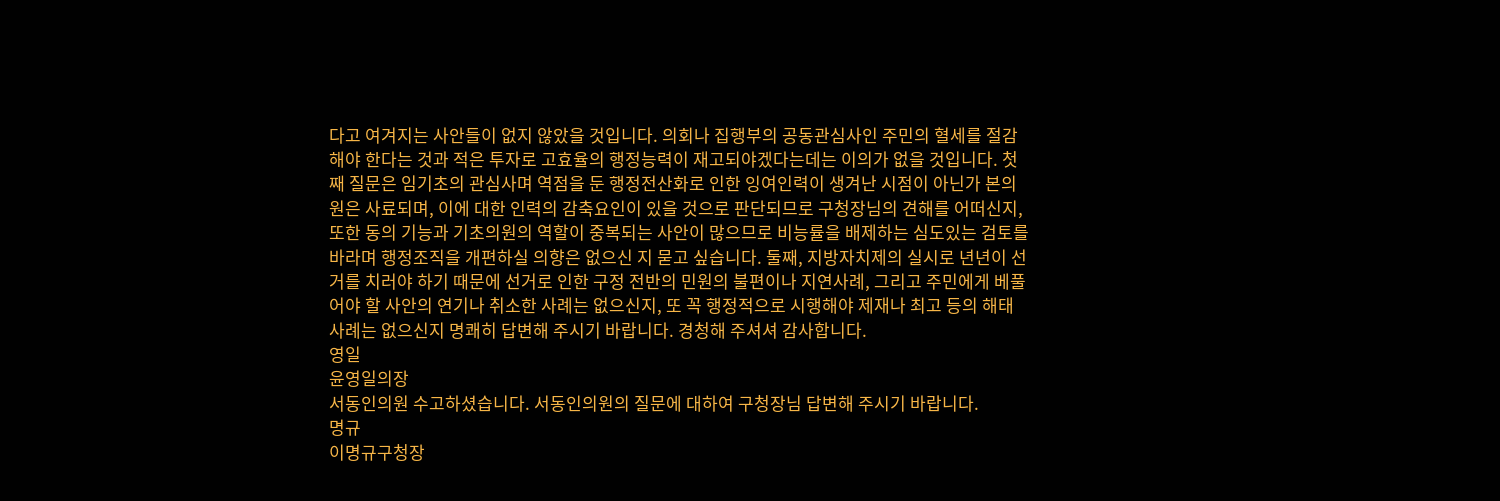다고 여겨지는 사안들이 없지 않았을 것입니다. 의회나 집행부의 공동관심사인 주민의 혈세를 절감해야 한다는 것과 적은 투자로 고효율의 행정능력이 재고되야겠다는데는 이의가 없을 것입니다. 첫째 질문은 임기초의 관심사며 역점을 둔 행정전산화로 인한 잉여인력이 생겨난 시점이 아닌가 본의원은 사료되며, 이에 대한 인력의 감축요인이 있을 것으로 판단되므로 구청장님의 견해를 어떠신지, 또한 동의 기능과 기초의원의 역할이 중복되는 사안이 많으므로 비능률을 배제하는 심도있는 검토를 바라며 행정조직을 개편하실 의향은 없으신 지 묻고 싶습니다. 둘째, 지방자치제의 실시로 년년이 선거를 치러야 하기 때문에 선거로 인한 구정 전반의 민원의 불편이나 지연사례, 그리고 주민에게 베풀어야 할 사안의 연기나 취소한 사례는 없으신지, 또 꼭 행정적으로 시행해야 제재나 최고 등의 해태 사례는 없으신지 명쾌히 답변해 주시기 바랍니다. 경청해 주셔셔 감사합니다.
영일
윤영일의장
서동인의원 수고하셨습니다. 서동인의원의 질문에 대하여 구청장님 답변해 주시기 바랍니다.
명규
이명규구청장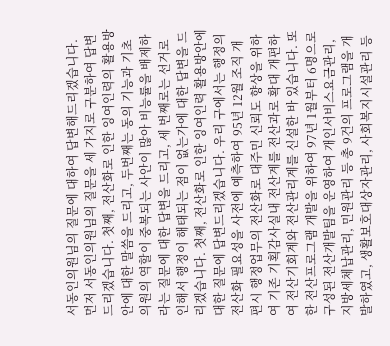서동인의원님의 질문에 대하여 답변해드리겠습니다. 먼저 서동인의원님의 질문을 세 가지로 구분하여 답변드리겠습니다. 첫째, 전산화로 인한 잉여인력의 활용방안에 대한 말씀을 드리고, 두번째는 동의 기능과 기초의원의 역할이 중복되는 사안이 많아 비능률을 배제하라는 질문에 대한 답변을 드리고, 세 번째로는 선거로 인해서 행정이 해태되는 점이 없는가에 대한 답변을 드리겠습니다. 첫째, 전산화로 인한 잉여인력 활용방안에 대한 질문에 답변드리겠습니다. 우리 구에서는 행정의 전산화 필요성을 사전에 예측하여 95년 12월 조직 개편시 행정업무의 전산화로 대주민 신뢰도 향상을 위하여 기존 기획감사실내 전산계를 전산과로 확대 개편하여 전산기회계와 전산관리계를 신설한 바 있습니다. 또한 전산프로그램 개발을 위하여 97년 1월부터 6명으로 구성된 전산개발팀을 운영하여 개인서비스요금관리, 지방세체납관리, 민원관리 등 총 9건의 프로그램을 개발하였고, 생활보호대상자관리, 사회복지시설관리 등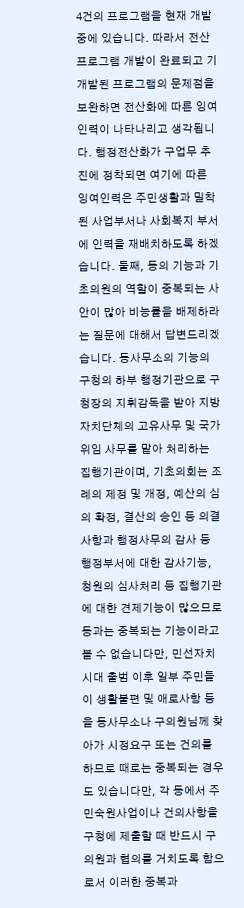4건의 프로그램을 현재 개발중에 있습니다. 따라서 전산프로그램 개발이 완료되고 기 개발된 프로그램의 문제점을 보완하면 전산화에 따른 잉여인력이 나타나리고 생각됩니다. 행정전산화가 구업무 추진에 정착되면 여기에 따른 잉여인력은 주민생활과 밀착된 사업부서나 사회복지 부서에 인력을 재배치하도록 하겠습니다. 둘째, 동의 기능과 기초의원의 역할이 중복되는 사안이 많아 비능률을 배제하라는 질문에 대해서 답변드리겠습니다. 동사무소의 기능의 구청의 하부 행정기관으로 구청장의 지휘감독을 받아 지방자치단체의 고유사무 및 국가위임 사무를 맡아 처리하는 집행기관이며, 기초의회는 조례의 제정 및 개정, 예산의 심의 확정, 결산의 승인 등 의결사항과 행정사무의 감사 등 행정부서에 대한 감사기능, 청원의 심사처리 등 집행기관에 대한 견제기능이 많으므로 동과는 중복되는 기능이라고 볼 수 없습니다만, 민선자치시대 출범 이후 일부 주민들이 생활불편 및 애로사항 등을 동사무소나 구의원님께 찾아가 시정요구 또는 건의를 하므로 때로는 중복되는 경우도 있습니다만, 각 동에서 주민숙원사업이나 건의사항을 구청에 제출할 때 반드시 구의원과 협의를 거치도록 함으로서 이러한 중복과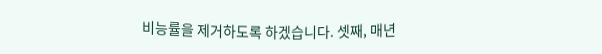비능률을 제거하도록 하겠습니다. 셋째, 매년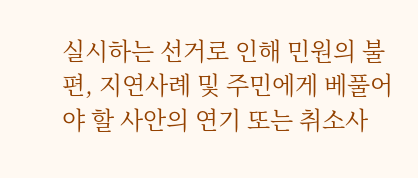실시하는 선거로 인해 민원의 불편, 지연사례 및 주민에게 베풀어야 할 사안의 연기 또는 취소사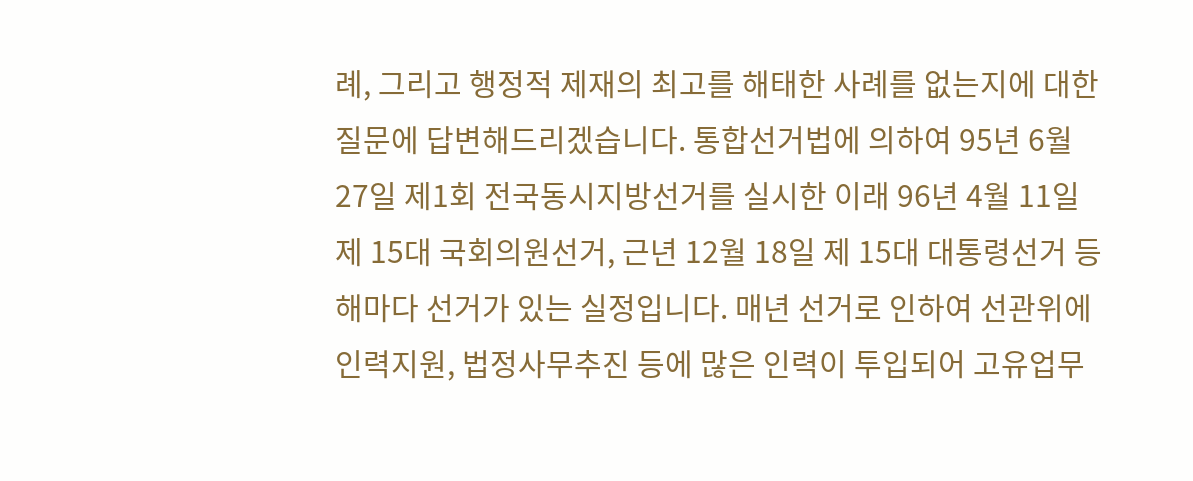례, 그리고 행정적 제재의 최고를 해태한 사례를 없는지에 대한 질문에 답변해드리겠습니다. 통합선거법에 의하여 95년 6월 27일 제1회 전국동시지방선거를 실시한 이래 96년 4월 11일 제 15대 국회의원선거, 근년 12월 18일 제 15대 대통령선거 등 해마다 선거가 있는 실정입니다. 매년 선거로 인하여 선관위에 인력지원, 법정사무추진 등에 많은 인력이 투입되어 고유업무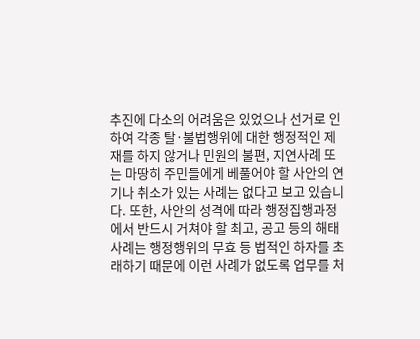추진에 다소의 어려움은 있었으나 선거로 인하여 각종 탈·불법행위에 대한 행정적인 제재를 하지 않거나 민원의 불편, 지연사례 또는 마땅히 주민들에게 베풀어야 할 사안의 연기나 취소가 있는 사례는 없다고 보고 있습니다. 또한, 사안의 성격에 따라 행정집행과정에서 반드시 거쳐야 할 최고, 공고 등의 해태사례는 행정행위의 무효 등 법적인 하자를 초래하기 때문에 이런 사례가 없도록 업무를 처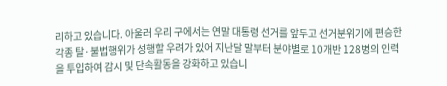리하고 있습니다. 아울러 우리 구에서는 연말 대통령 선거를 앞두고 선거분위기에 편승한 각종 탈·불법행위가 성행할 우려가 있어 지난달 말부터 분야별로 10개반 128병의 인력을 투입하여 감시 및 단속활동을 강화하고 있습니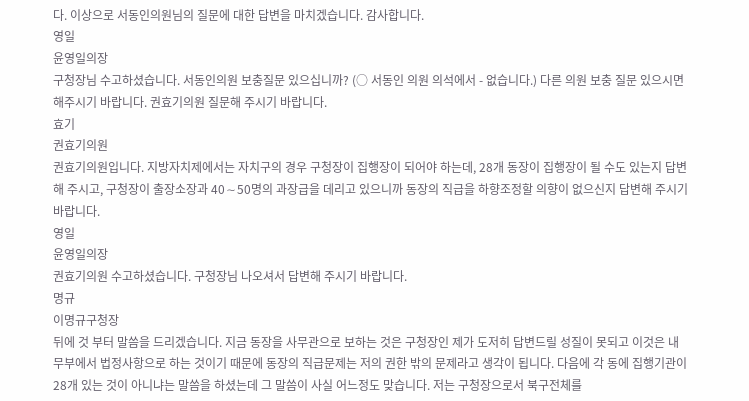다. 이상으로 서동인의원님의 질문에 대한 답변을 마치겠습니다. 감사합니다.
영일
윤영일의장
구청장님 수고하셨습니다. 서동인의원 보충질문 있으십니까? (○ 서동인 의원 의석에서 - 없습니다.) 다른 의원 보충 질문 있으시면 해주시기 바랍니다. 권효기의원 질문해 주시기 바랍니다.
효기
권효기의원
권효기의원입니다. 지방자치제에서는 자치구의 경우 구청장이 집행장이 되어야 하는데, 28개 동장이 집행장이 될 수도 있는지 답변해 주시고, 구청장이 출장소장과 40∼50명의 과장급을 데리고 있으니까 동장의 직급을 하향조정할 의향이 없으신지 답변해 주시기 바랍니다.
영일
윤영일의장
권효기의원 수고하셨습니다. 구청장님 나오셔서 답변해 주시기 바랍니다.
명규
이명규구청장
뒤에 것 부터 말씀을 드리겠습니다. 지금 동장을 사무관으로 보하는 것은 구청장인 제가 도저히 답변드릴 성질이 못되고 이것은 내무부에서 법정사항으로 하는 것이기 때문에 동장의 직급문제는 저의 권한 밖의 문제라고 생각이 됩니다. 다음에 각 동에 집행기관이 28개 있는 것이 아니냐는 말씀을 하셨는데 그 말씀이 사실 어느정도 맞습니다. 저는 구청장으로서 북구전체를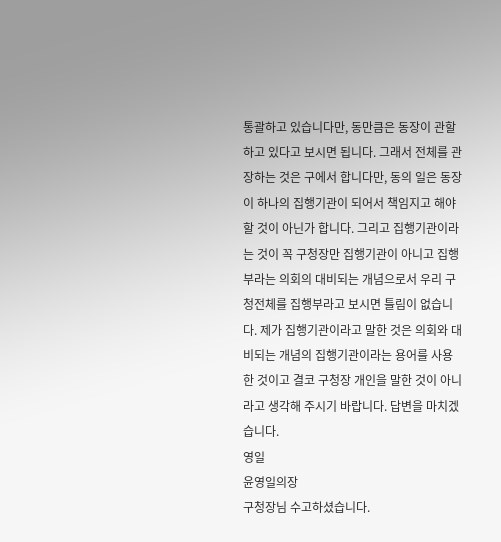통괄하고 있습니다만, 동만큼은 동장이 관할하고 있다고 보시면 됩니다. 그래서 전체를 관장하는 것은 구에서 합니다만, 동의 일은 동장이 하나의 집행기관이 되어서 책임지고 해야할 것이 아닌가 합니다. 그리고 집행기관이라는 것이 꼭 구청장만 집행기관이 아니고 집행부라는 의회의 대비되는 개념으로서 우리 구청전체를 집행부라고 보시면 틀림이 없습니다. 제가 집행기관이라고 말한 것은 의회와 대비되는 개념의 집행기관이라는 용어를 사용한 것이고 결코 구청장 개인을 말한 것이 아니라고 생각해 주시기 바랍니다. 답변을 마치겠습니다.
영일
윤영일의장
구청장님 수고하셨습니다.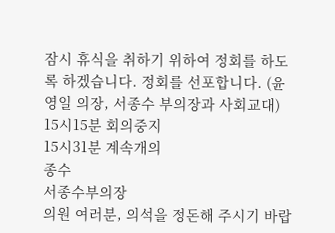잠시 휴식을 취하기 위하여 정회를 하도록 하겠습니다. 정회를 선포합니다. (윤영일 의장, 서종수 부의장과 사회교대)
15시15분 회의중지
15시31분 계속개의
종수
서종수부의장
의원 여러분, 의석을 정돈해 주시기 바랍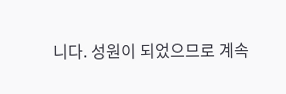니다. 성원이 되었으므로 계속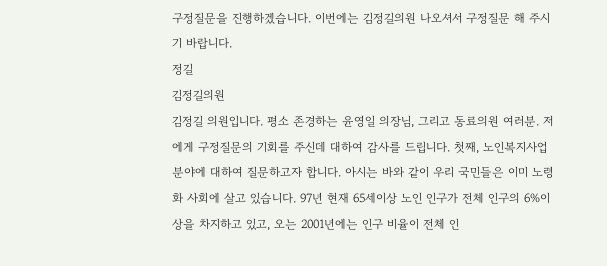구정질문을 진행하겠습니다. 이번에는 김정길의원 나오셔서 구정질문 해 주시기 바랍니다.
정길
김정길의원
김정길 의원입니다. 평소 존경하는 윤영일 의장님, 그리고 동료의원 여러분. 저에게 구정질문의 기회를 주신데 대하여 감사를 드립니다. 첫째, 노인복지사업 분야에 대하여 질문하고자 합니다. 아시는 바와 같이 우리 국민들은 이미 노령화 사회에 살고 있습니다. 97년 현재 65세이상 노인 인구가 전체 인구의 6%이상을 차지하고 있고, 오는 2001년에는 인구 비율이 전체 인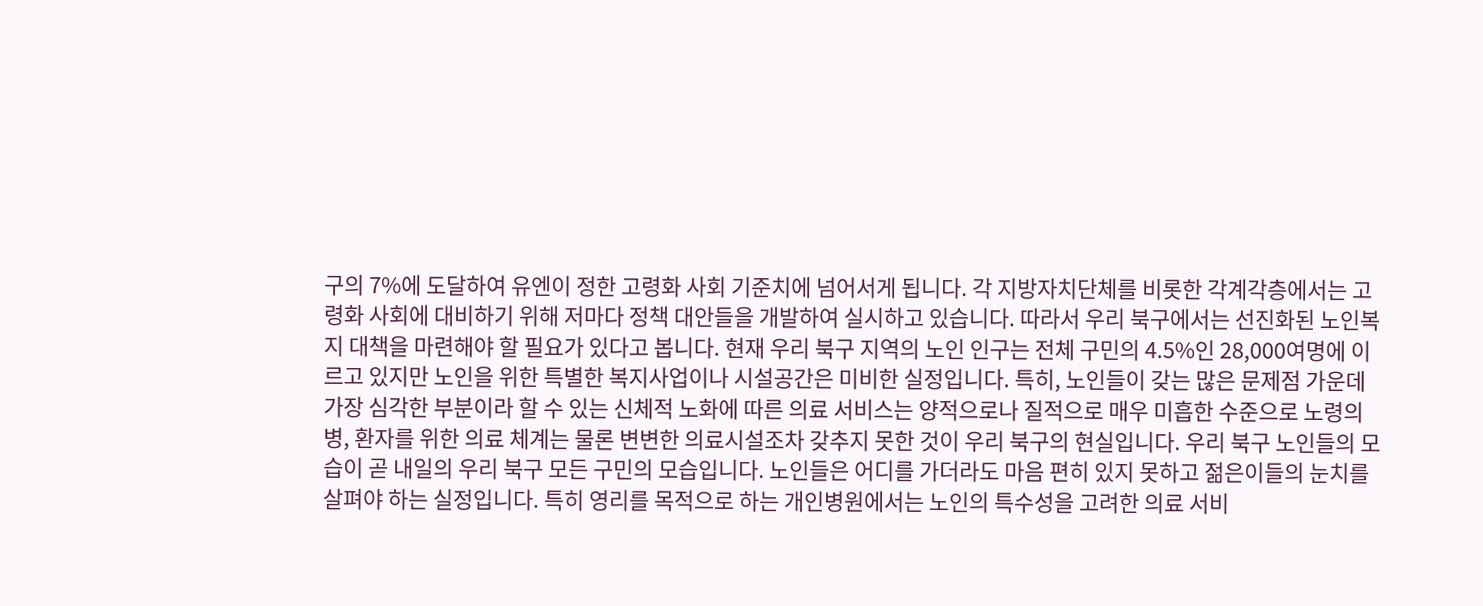구의 7%에 도달하여 유엔이 정한 고령화 사회 기준치에 넘어서게 됩니다. 각 지방자치단체를 비롯한 각계각층에서는 고령화 사회에 대비하기 위해 저마다 정책 대안들을 개발하여 실시하고 있습니다. 따라서 우리 북구에서는 선진화된 노인복지 대책을 마련해야 할 필요가 있다고 봅니다. 현재 우리 북구 지역의 노인 인구는 전체 구민의 4.5%인 28,000여명에 이르고 있지만 노인을 위한 특별한 복지사업이나 시설공간은 미비한 실정입니다. 특히, 노인들이 갖는 많은 문제점 가운데 가장 심각한 부분이라 할 수 있는 신체적 노화에 따른 의료 서비스는 양적으로나 질적으로 매우 미흡한 수준으로 노령의 병, 환자를 위한 의료 체계는 물론 변변한 의료시설조차 갖추지 못한 것이 우리 북구의 현실입니다. 우리 북구 노인들의 모습이 곧 내일의 우리 북구 모든 구민의 모습입니다. 노인들은 어디를 가더라도 마음 편히 있지 못하고 젊은이들의 눈치를 살펴야 하는 실정입니다. 특히 영리를 목적으로 하는 개인병원에서는 노인의 특수성을 고려한 의료 서비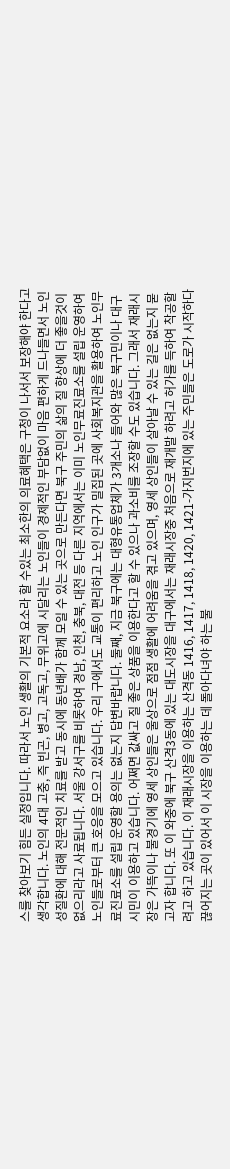스를 찾아보기 힘든 실정입니다. 따라서 노인 생활의 기본적 요소라 할 수있는 최소한의 의료혜택은 구청이 나서서 보장해야 한다고 생각합니다. 노인의 4대 고충, 즉 빈곤, 병고, 고독고, 무위고에 시달리는 노인들이 경제적인 부담없이 마음 편하게 드나들면서 노인성질환에 대해 전문적인 치료를 받고 동시에 동년배가 함께 모일 수 있는 곳으로 만든다면 북구 주민의 삶의 질 향상에 더 좋을것이 없으리라고 사료됩니다. 서울 강서구를 비롯하여 경남, 인천, 충북, 대전 등 다른 지역에서는 이미 노인무료진료소를 설립 운영하여 노인들로부터 큰 호응을 모으고 있습니다. 우리 구에서도 교통이 편리하고 노인 인구가 밀집된 곳에 사회복지관을 활용하여 노인무료진료소를 설립 운영할 용의는 없는지 답변바랍니다. 둘째, 지금 북구에는 대형유통업체가 3개소나 들어와 많은 북구민이나 대구 시민이 이용하고 있습니다. 어쩌면 값싸고 질 좋은 상품을 이용한다고 할 수 있으나 과소비를 조장할 수도 있습니다. 그래서 재래시장은 가뜩이나 불경기에 영세 상인들은 울상으로 점점 생활에 어려움을 겪고 있으며, 영세 상인들이 살아날 수 있는 길은 없는지 묻고자 합니다. 또 이 와중에 북구 산격3동에 있는 대도시장을 대구에서는 재래시장중 처음으로 재개발 하려고 허가를 득하여 착공할려고 하고 있습니다. 이 재래시장을 이용하는 산격동 1416, 1417, 1418, 1420, 1421-가지번지에 있는 주민들은 도로가 시작하다 끊어지는 곳이 있어서 이 시장을 이용하는 데 돌아다녀야 하는 불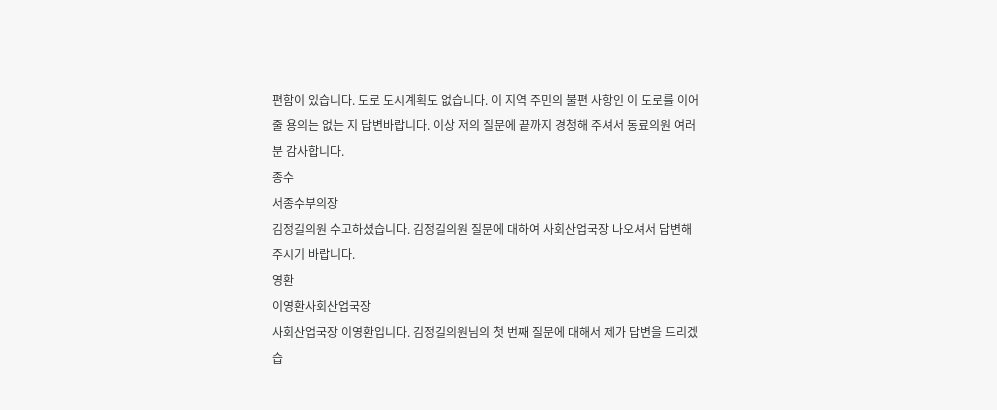편함이 있습니다. 도로 도시계획도 없습니다. 이 지역 주민의 불편 사항인 이 도로를 이어줄 용의는 없는 지 답변바랍니다. 이상 저의 질문에 끝까지 경청해 주셔서 동료의원 여러분 감사합니다.
종수
서종수부의장
김정길의원 수고하셨습니다. 김정길의원 질문에 대하여 사회산업국장 나오셔서 답변해 주시기 바랍니다.
영환
이영환사회산업국장
사회산업국장 이영환입니다. 김정길의원님의 첫 번째 질문에 대해서 제가 답변을 드리겠습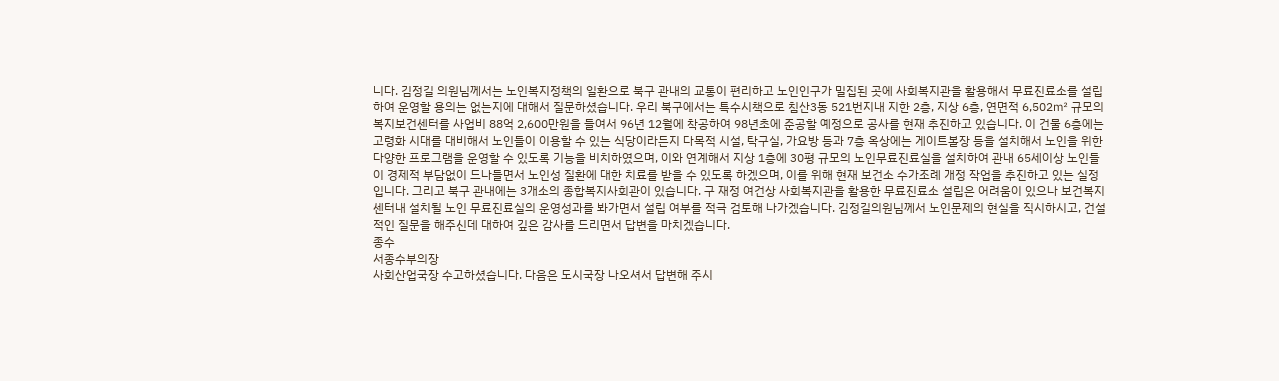니다. 김정길 의원님께서는 노인복지정책의 일환으로 북구 관내의 교통이 편리하고 노인인구가 밀집된 곳에 사회복지관을 활용해서 무료진료소를 설립하여 운영할 용의는 없는지에 대해서 질문하셨습니다. 우리 북구에서는 특수시책으로 침산3동 521번지내 지한 2층, 지상 6층, 연면적 6,502㎡ 규모의 복지보건센터를 사업비 88억 2,600만원을 들여서 96년 12월에 착공하여 98년초에 준공할 예정으로 공사를 현재 추진하고 있습니다. 이 건물 6층에는 고령화 시대를 대비해서 노인들이 이용할 수 있는 식당이라든지 다목적 시설, 탁구실, 가요방 등과 7층 옥상에는 게이트볼장 등을 설치해서 노인을 위한 다양한 프로그램을 운영할 수 있도록 기능을 비치하였으며, 이와 연계해서 지상 1층에 30평 규모의 노인무료진료실을 설치하여 관내 65세이상 노인들이 경제적 부담없이 드나들면서 노인성 질환에 대한 치료를 받을 수 있도록 하겠으며, 이를 위해 현재 보건소 수가조례 개정 작업을 추진하고 있는 실정입니다. 그리고 북구 관내에는 3개소의 종합복지사회관이 있습니다. 구 재정 여건상 사회복지관을 활용한 무료진료소 설립은 어려움이 있으나 보건복지센터내 설치될 노인 무료진료실의 운영성과를 봐가면서 설립 여부를 적극 검토해 나가겠습니다. 김정길의원님께서 노인문제의 현실을 직시하시고, 건설적인 질문을 해주신데 대하여 깊은 감사를 드리면서 답변을 마치겠습니다.
종수
서종수부의장
사회산업국장 수고하셨습니다. 다음은 도시국장 나오셔서 답변해 주시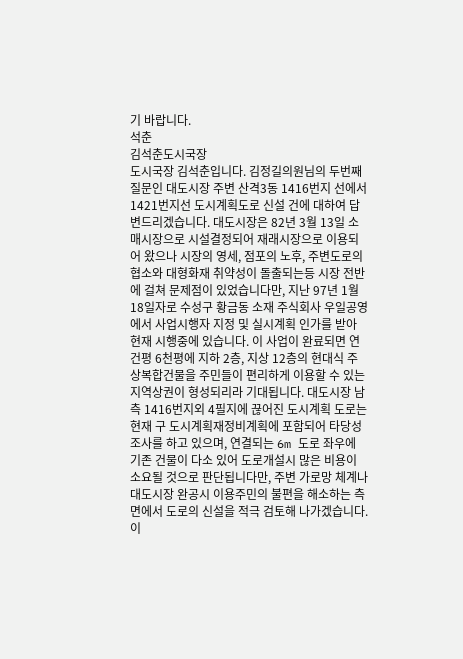기 바랍니다.
석춘
김석춘도시국장
도시국장 김석춘입니다. 김정길의원님의 두번째 질문인 대도시장 주변 산격3동 1416번지 선에서 1421번지선 도시계획도로 신설 건에 대하여 답변드리겠습니다. 대도시장은 82년 3월 13일 소매시장으로 시설결정되어 재래시장으로 이용되어 왔으나 시장의 영세, 점포의 노후, 주변도로의 협소와 대형화재 취약성이 돌출되는등 시장 전반에 걸쳐 문제점이 있었습니다만, 지난 97년 1월 18일자로 수성구 황금동 소재 주식회사 우일공영에서 사업시행자 지정 및 실시계획 인가를 받아 현재 시행중에 있습니다. 이 사업이 완료되면 연건평 6천평에 지하 2층, 지상 12층의 현대식 주상복합건물을 주민들이 편리하게 이용할 수 있는 지역상권이 형성되리라 기대됩니다. 대도시장 남측 1416번지외 4필지에 끊어진 도시계획 도로는 현재 구 도시계획재정비계획에 포함되어 타당성 조사를 하고 있으며, 연결되는 6m 도로 좌우에 기존 건물이 다소 있어 도로개설시 많은 비용이 소요될 것으로 판단됩니다만, 주변 가로망 체계나 대도시장 완공시 이용주민의 불편을 해소하는 측면에서 도로의 신설을 적극 검토해 나가겠습니다. 이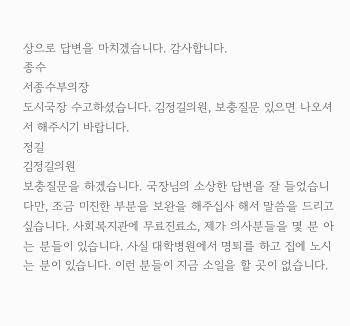상으로 답변을 마치겠습니다. 감사합니다.
종수
서종수부의장
도시국장 수고하셨습니다. 김정길의원, 보충질문 있으면 나오셔서 해주시기 바랍니다.
정길
김정길의원
보충질문을 하겠습니다. 국장님의 소상한 답변을 잘 들었습니다만, 조금 미진한 부분을 보완을 해주십사 해서 말씀을 드리고 싶습니다. 사회복지관에 무료진료소, 제가 의사분들을 몇 분 아는 분들이 있습니다. 사실 대학병원에서 명퇴를 하고 집에 노시는 분이 있습니다. 이런 분들이 지금 소일을 할 곳이 없습니다.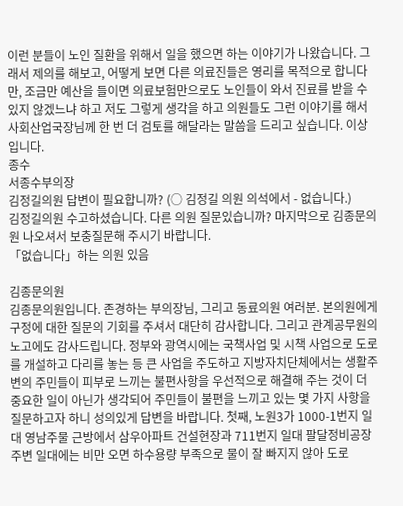이런 분들이 노인 질환을 위해서 일을 했으면 하는 이야기가 나왔습니다. 그래서 제의를 해보고, 어떻게 보면 다른 의료진들은 영리를 목적으로 합니다만, 조금만 예산을 들이면 의료보험만으로도 노인들이 와서 진료를 받을 수 있지 않겠느냐 하고 저도 그렇게 생각을 하고 의원들도 그런 이야기를 해서 사회산업국장님께 한 번 더 검토를 해달라는 말씀을 드리고 싶습니다. 이상입니다.
종수
서종수부의장
김정길의원 답변이 필요합니까? (○ 김정길 의원 의석에서 - 없습니다.)
김정길의원 수고하셨습니다. 다른 의원 질문있습니까? 마지막으로 김종문의원 나오셔서 보충질문해 주시기 바랍니다.
「없습니다」하는 의원 있음

김종문의원
김종문의원입니다. 존경하는 부의장님, 그리고 동료의원 여러분. 본의원에게 구정에 대한 질문의 기회를 주셔서 대단히 감사합니다. 그리고 관계공무원의 노고에도 감사드립니다. 정부와 광역시에는 국책사업 및 시책 사업으로 도로를 개설하고 다리를 놓는 등 큰 사업을 주도하고 지방자치단체에서는 생활주변의 주민들이 피부로 느끼는 불편사항을 우선적으로 해결해 주는 것이 더 중요한 일이 아닌가 생각되어 주민들이 불편을 느끼고 있는 몇 가지 사항을 질문하고자 하니 성의있게 답변을 바랍니다. 첫째, 노원3가 1000-1번지 일대 영남주물 근방에서 삼우아파트 건설현장과 711번지 일대 팔달정비공장 주변 일대에는 비만 오면 하수용량 부족으로 물이 잘 빠지지 않아 도로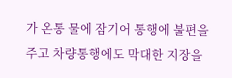가 온통 물에 잠기어 통행에 불편을 주고 차량통행에도 막대한 지장을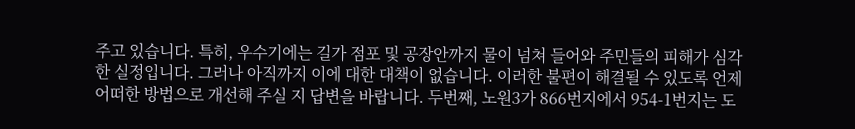주고 있습니다. 특히, 우수기에는 길가 점포 및 공장안까지 물이 넘쳐 들어와 주민들의 피해가 심각한 실정입니다. 그러나 아직까지 이에 대한 대책이 없습니다. 이러한 불편이 해결될 수 있도록 언제 어떠한 방법으로 개선해 주실 지 답변을 바랍니다. 두번째, 노원3가 866번지에서 954-1번지는 도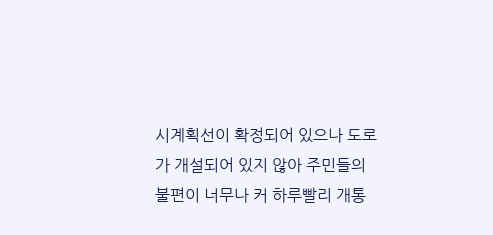시계획선이 확정되어 있으나 도로가 개설되어 있지 않아 주민들의 불편이 너무나 커 하루빨리 개통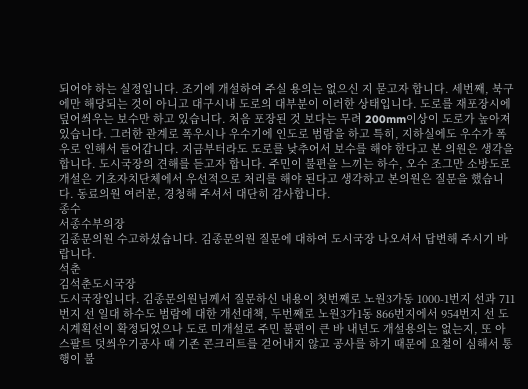되어야 하는 실정입니다. 조기에 개설하여 주실 용의는 없으신 지 묻고자 합니다. 세번째, 북구에만 해당되는 것이 아니고 대구시내 도로의 대부분이 이러한 상태입니다. 도로를 재포장시에 덮어씌우는 보수만 하고 있습니다. 처음 포장된 것 보다는 무려 200mm이상이 도로가 높아져 있습니다. 그러한 관계로 폭우시나 우수기에 인도로 범람을 하고 특히, 지하실에도 우수가 폭우로 인해서 들어갑니다. 지금부터라도 도로를 낮추어서 보수를 해야 한다고 본 의원은 생각을 합니다. 도시국장의 견해를 듣고자 합니다. 주민이 불편을 느끼는 하수, 오수 조그만 소방도로 개설은 기초자치단체에서 우선적으로 처리를 해야 된다고 생각하고 본의원은 질문을 했습니다. 동료의원 여러분, 경청해 주셔서 대단히 감사합니다.
종수
서종수부의장
김종문의원 수고하셨습니다. 김종문의원 질문에 대하여 도시국장 나오셔서 답변해 주시기 바랍니다.
석춘
김석춘도시국장
도시국장입니다. 김종문의원님께서 질문하신 내용이 첫번째로 노원3가동 1000-1번지 선과 711번지 선 일대 하수도 범람에 대한 개선대책, 두번째로 노원3가1동 866번지에서 954번지 선 도시계획선이 확정되었으나 도로 미개설로 주민 불편이 큰 바 내년도 개설용의는 없는지, 또 아스팔트 덧씌우기공사 때 기존 콘크리트를 걷어내지 않고 공사를 하기 때문에 요철이 심해서 통행이 불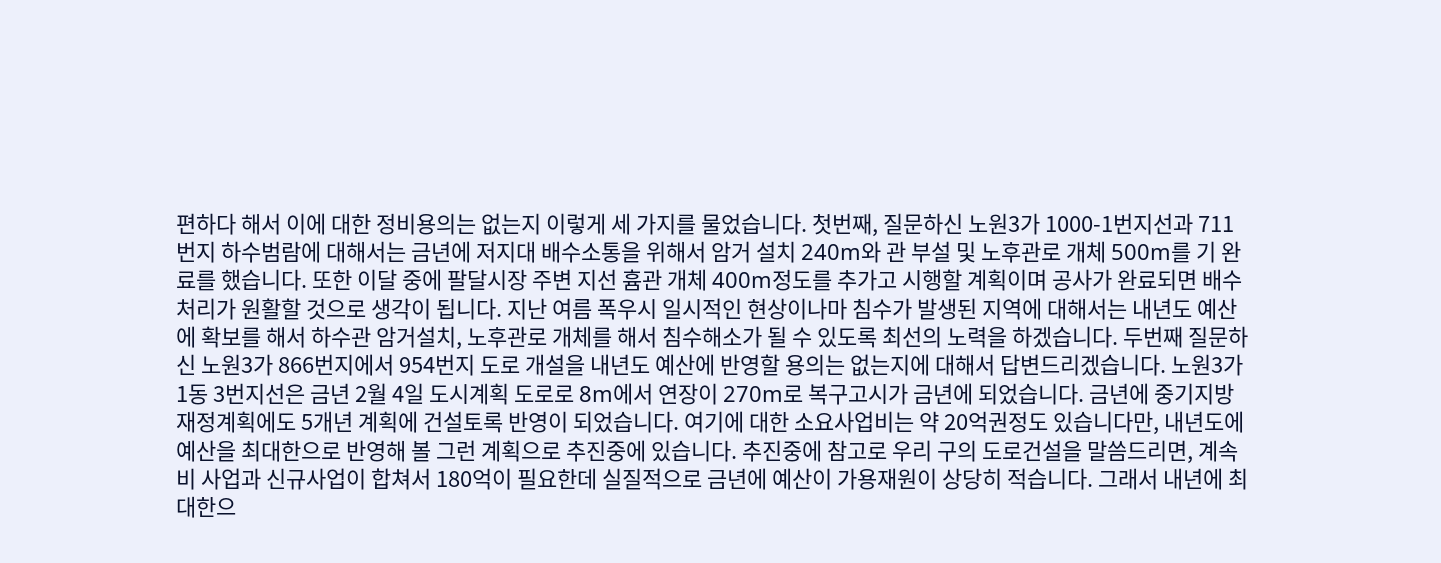편하다 해서 이에 대한 정비용의는 없는지 이렇게 세 가지를 물었습니다. 첫번째, 질문하신 노원3가 1000-1번지선과 711번지 하수범람에 대해서는 금년에 저지대 배수소통을 위해서 암거 설치 240m와 관 부설 및 노후관로 개체 500m를 기 완료를 했습니다. 또한 이달 중에 팔달시장 주변 지선 흄관 개체 400m정도를 추가고 시행할 계획이며 공사가 완료되면 배수처리가 원활할 것으로 생각이 됩니다. 지난 여름 폭우시 일시적인 현상이나마 침수가 발생된 지역에 대해서는 내년도 예산에 확보를 해서 하수관 암거설치, 노후관로 개체를 해서 침수해소가 될 수 있도록 최선의 노력을 하겠습니다. 두번째 질문하신 노원3가 866번지에서 954번지 도로 개설을 내년도 예산에 반영할 용의는 없는지에 대해서 답변드리겠습니다. 노원3가1동 3번지선은 금년 2월 4일 도시계획 도로로 8m에서 연장이 270m로 복구고시가 금년에 되었습니다. 금년에 중기지방재정계획에도 5개년 계획에 건설토록 반영이 되었습니다. 여기에 대한 소요사업비는 약 20억권정도 있습니다만, 내년도에 예산을 최대한으로 반영해 볼 그런 계획으로 추진중에 있습니다. 추진중에 참고로 우리 구의 도로건설을 말씀드리면, 계속비 사업과 신규사업이 합쳐서 180억이 필요한데 실질적으로 금년에 예산이 가용재원이 상당히 적습니다. 그래서 내년에 최대한으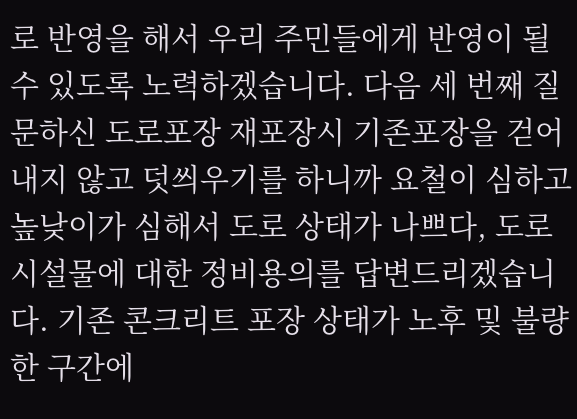로 반영을 해서 우리 주민들에게 반영이 될 수 있도록 노력하겠습니다. 다음 세 번째 질문하신 도로포장 재포장시 기존포장을 걷어내지 않고 덧씌우기를 하니까 요철이 심하고 높낮이가 심해서 도로 상태가 나쁘다, 도로시설물에 대한 정비용의를 답변드리겠습니다. 기존 콘크리트 포장 상태가 노후 및 불량한 구간에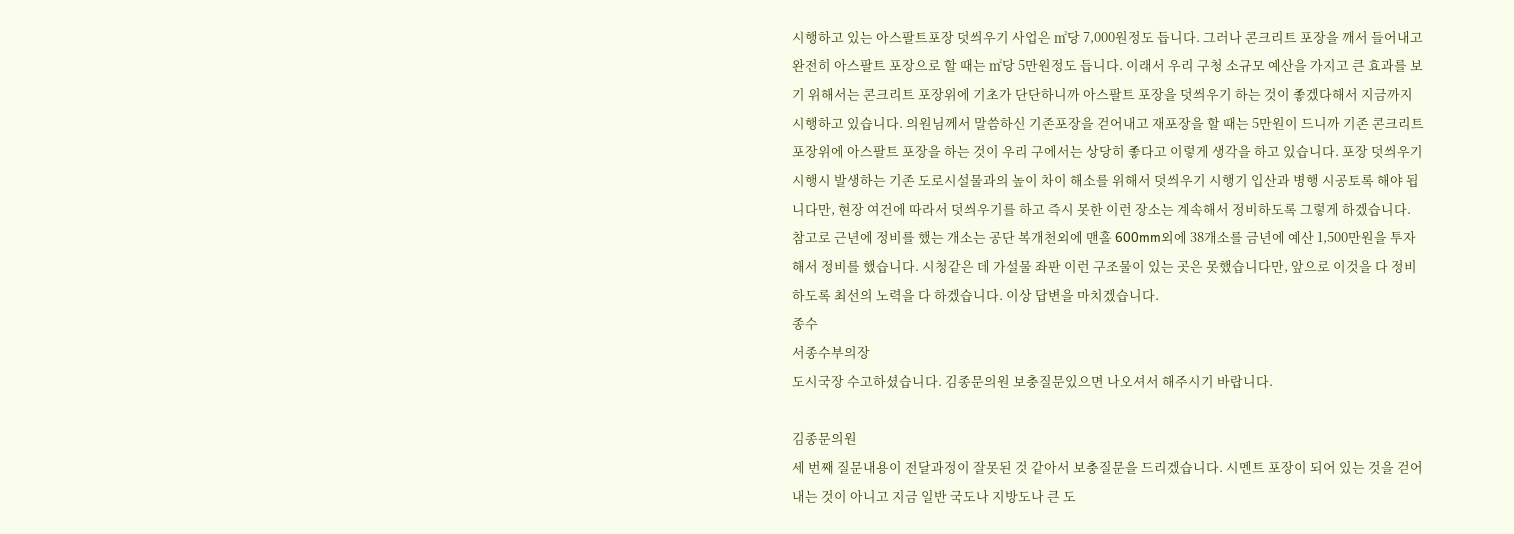시행하고 있는 아스팔트포장 덧씌우기 사업은 ㎡당 7,000원정도 듭니다. 그러나 콘크리트 포장을 깨서 들어내고 완전히 아스팔트 포장으로 할 때는 ㎡당 5만원정도 듭니다. 이래서 우리 구청 소규모 예산을 가지고 큰 효과를 보기 위해서는 콘크리트 포장위에 기초가 단단하니까 아스팔트 포장을 덧씌우기 하는 것이 좋겠다해서 지금까지 시행하고 있습니다. 의원님께서 말씀하신 기존포장을 걷어내고 재포장을 할 때는 5만원이 드니까 기존 콘크리트 포장위에 아스팔트 포장을 하는 것이 우리 구에서는 상당히 좋다고 이렇게 생각을 하고 있습니다. 포장 덧씌우기 시행시 발생하는 기존 도로시설물과의 높이 차이 해소를 위해서 덧씌우기 시행기 입산과 병행 시공토록 해야 됩니다만, 현장 여건에 따라서 덧씌우기를 하고 즉시 못한 이런 장소는 계속해서 정비하도록 그렇게 하겠습니다. 참고로 근년에 정비를 했는 개소는 공단 복개천외에 맨홀 600mm외에 38개소를 금년에 예산 1,500만원을 투자해서 정비를 했습니다. 시청같은 데 가설물 좌판 이런 구조물이 있는 곳은 못했습니다만, 앞으로 이것을 다 정비하도록 최선의 노력을 다 하겠습니다. 이상 답변을 마치겠습니다.
종수
서종수부의장
도시국장 수고하셨습니다. 김종문의원 보충질문있으면 나오셔서 해주시기 바랍니다.

김종문의원
세 번째 질문내용이 전달과정이 잘못된 것 같아서 보충질문을 드리겠습니다. 시멘트 포장이 되어 있는 것을 걷어내는 것이 아니고 지금 일반 국도나 지방도나 큰 도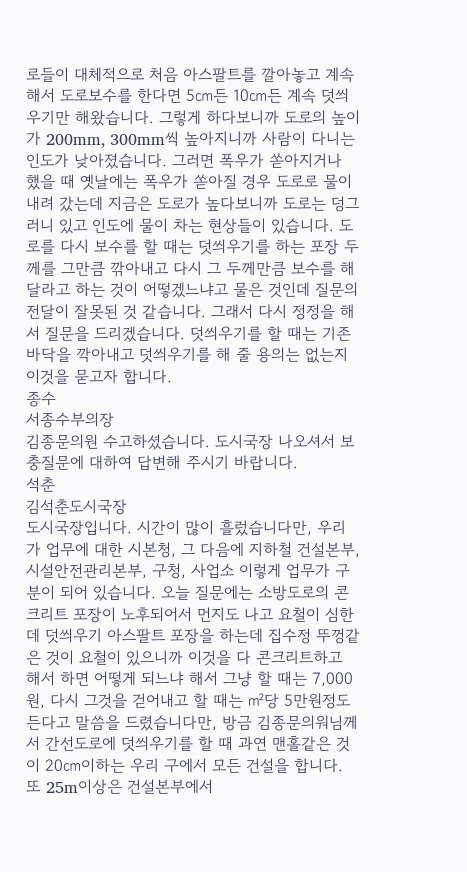로들이 대체적으로 처음 아스팔트를 깔아놓고 계속해서 도로보수를 한다면 5㎝든 10㎝든 계속 덧씌우기만 해왔습니다. 그렇게 하다보니까 도로의 높이가 200mm, 300mm씩 높아지니까 사람이 다니는 인도가 낮아졌습니다. 그러면 폭우가 쏟아지거나 했을 때 옛날에는 폭우가 쏟아질 경우 도로로 물이 내려 갔는데 지금은 도로가 높다보니까 도로는 덩그러니 있고 인도에 물이 차는 현상들이 있습니다. 도로를 다시 보수를 할 때는 덧씌우기를 하는 포장 두께를 그만큼 깎아내고 다시 그 두께만큼 보수를 해달라고 하는 것이 어떻겠느냐고 물은 것인데 질문의 전달이 잘못된 것 같습니다. 그래서 다시 정정을 해서 질문을 드리겠습니다. 덧씌우기를 할 때는 기존바닥을 깍아내고 덧씌우기를 해 줄 용의는 없는지 이것을 묻고자 합니다.
종수
서종수부의장
김종문의원 수고하셨습니다. 도시국장 나오셔서 보충질문에 대하여 답변해 주시기 바랍니다.
석춘
김석춘도시국장
도시국장입니다. 시간이 많이 흘렀습니다만, 우리가 업무에 대한 시본청, 그 다음에 지하철 건설본부, 시설안전관리본부, 구청, 사업소 이렇게 업무가 구분이 되어 있습니다. 오늘 질문에는 소방도로의 콘크리트 포장이 노후되어서 먼지도 나고 요철이 심한데 덧씌우기 아스팔트 포장을 하는데 집수정 뚜껑같은 것이 요철이 있으니까 이것을 다 콘크리트하고 해서 하면 어떻게 되느냐 해서 그냥 할 때는 7,000원, 다시 그것을 걷어내고 할 때는 ㎡당 5만원정도 든다고 말씀을 드렸습니다만, 방금 김종문의워님께서 간선도로에 덧씌우기를 할 때 과연 맨홀같은 것이 20㎝이하는 우리 구에서 모든 건설을 합니다. 또 25m이상은 건설본부에서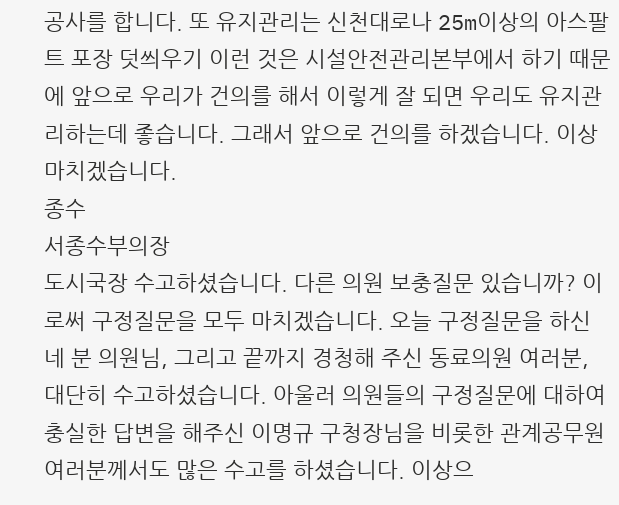공사를 합니다. 또 유지관리는 신천대로나 25m이상의 아스팔트 포장 덧씌우기 이런 것은 시설안전관리본부에서 하기 때문에 앞으로 우리가 건의를 해서 이렇게 잘 되면 우리도 유지관리하는데 좋습니다. 그래서 앞으로 건의를 하겠습니다. 이상 마치겠습니다.
종수
서종수부의장
도시국장 수고하셨습니다. 다른 의원 보충질문 있습니까? 이로써 구정질문을 모두 마치겠습니다. 오늘 구정질문을 하신 네 분 의원님, 그리고 끝까지 경청해 주신 동료의원 여러분, 대단히 수고하셨습니다. 아울러 의원들의 구정질문에 대하여 충실한 답변을 해주신 이명규 구청장님을 비롯한 관계공무원 여러분께서도 많은 수고를 하셨습니다. 이상으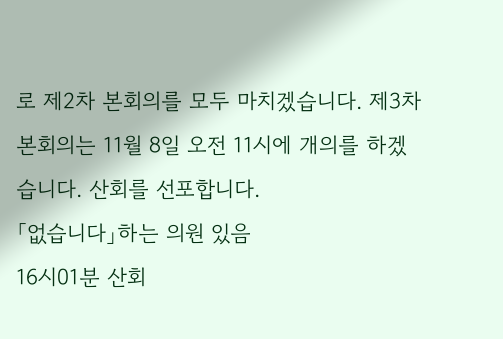로 제2차 본회의를 모두 마치겠습니다. 제3차 본회의는 11월 8일 오전 11시에 개의를 하겠습니다. 산회를 선포합니다.
「없습니다」하는 의원 있음
16시01분 산회